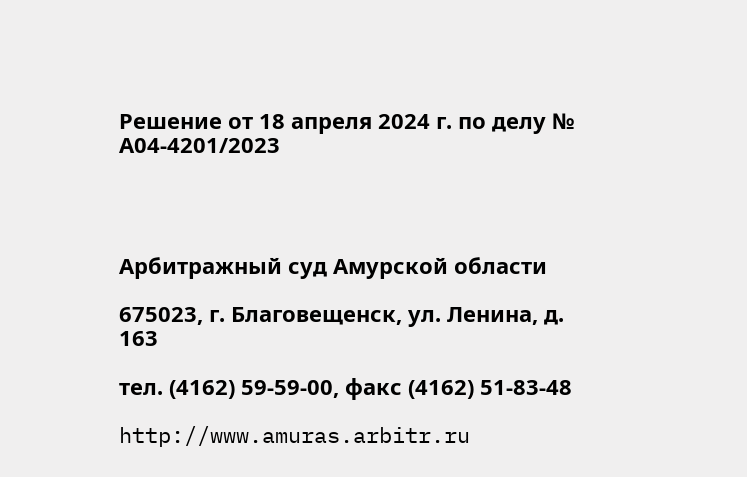Решение от 18 апреля 2024 г. по делу № А04-4201/2023




Арбитражный суд Амурской области

675023, г. Благовещенск, ул. Ленина, д. 163

тел. (4162) 59-59-00, факс (4162) 51-83-48

http://www.amuras.arbitr.ru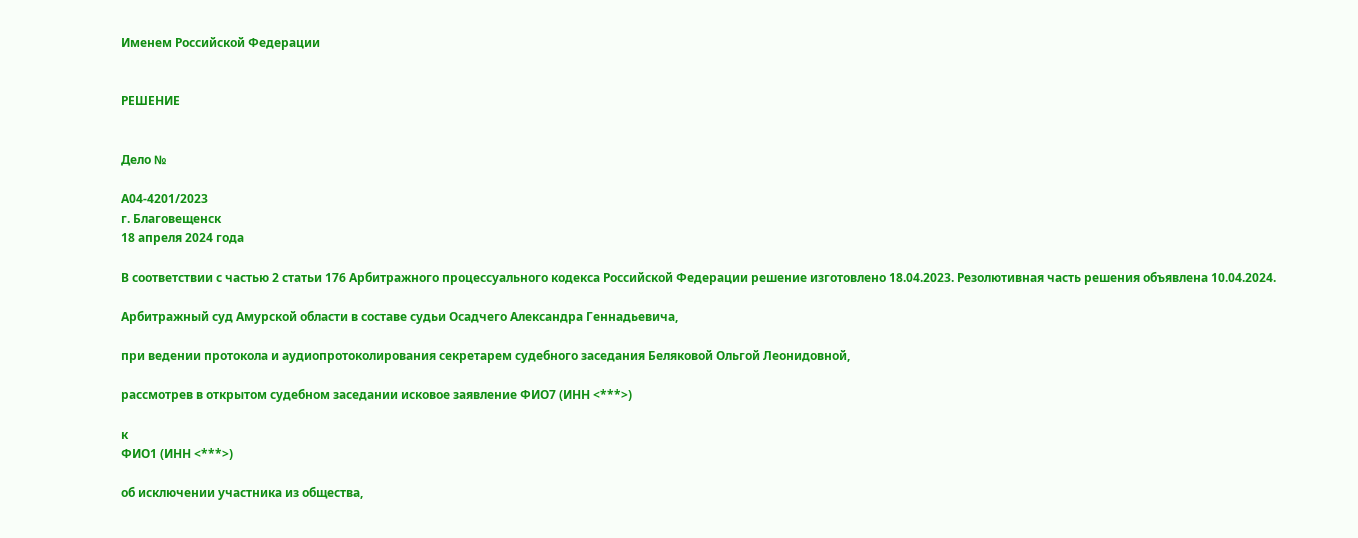Именем Российской Федерации


РЕШЕНИЕ


Дело №

А04-4201/2023
г. Благовещенск
18 апреля 2024 года

В соответствии с частью 2 статьи 176 Арбитражного процессуального кодекса Российской Федерации решение изготовлено 18.04.2023. Резолютивная часть решения объявлена 10.04.2024.

Арбитражный суд Амурской области в составе судьи Осадчего Александра Геннадьевича,

при ведении протокола и аудиопротоколирования секретарем судебного заседания Беляковой Ольгой Леонидовной,

рассмотрев в открытом судебном заседании исковое заявление ФИО7 (ИНН <***>)

к
ФИО1 (ИНН <***>)

об исключении участника из общества,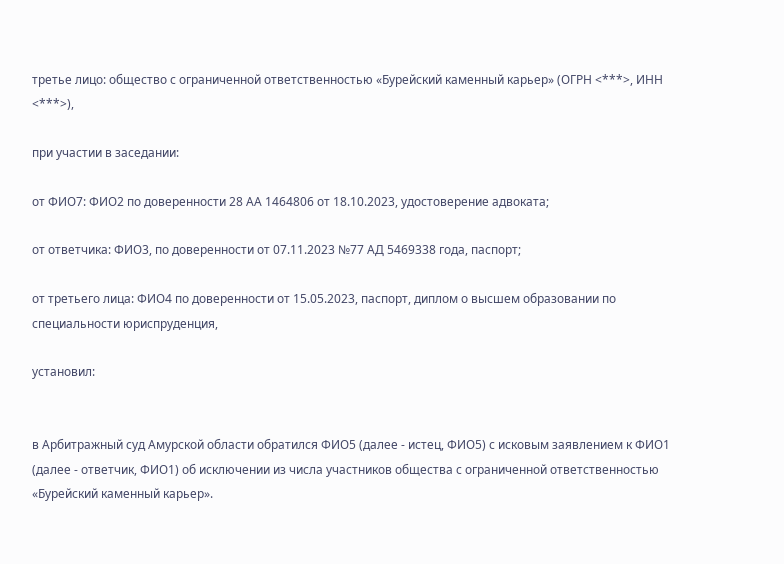третье лицо: общество с ограниченной ответственностью «Бурейский каменный карьер» (ОГРН <***>, ИНН <***>),

при участии в заседании:

от ФИО7: ФИО2 по доверенности 28 АА 1464806 от 18.10.2023, удостоверение адвоката;

от ответчика: ФИО3, по доверенности от 07.11.2023 №77 АД 5469338 года, паспорт;

от третьего лица: ФИО4 по доверенности от 15.05.2023, паспорт, диплом о высшем образовании по специальности юриспруденция,

установил:


в Арбитражный суд Амурской области обратился ФИО5 (далее - истец, ФИО5) с исковым заявлением к ФИО1 (далее - ответчик, ФИО1) об исключении из числа участников общества с ограниченной ответственностью «Бурейский каменный карьер».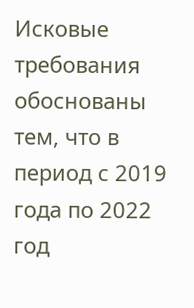Исковые требования обоснованы тем, что в период с 2019 года по 2022 год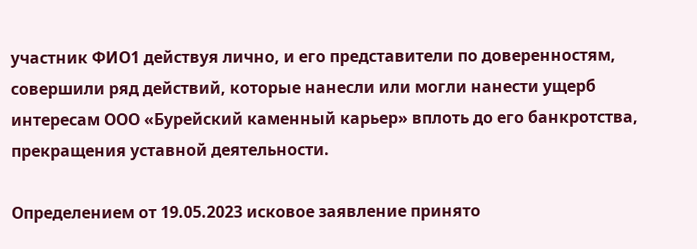участник ФИО1 действуя лично, и его представители по доверенностям, совершили ряд действий, которые нанесли или могли нанести ущерб интересам ООО «Бурейский каменный карьер» вплоть до его банкротства, прекращения уставной деятельности.

Определением от 19.05.2023 исковое заявление принято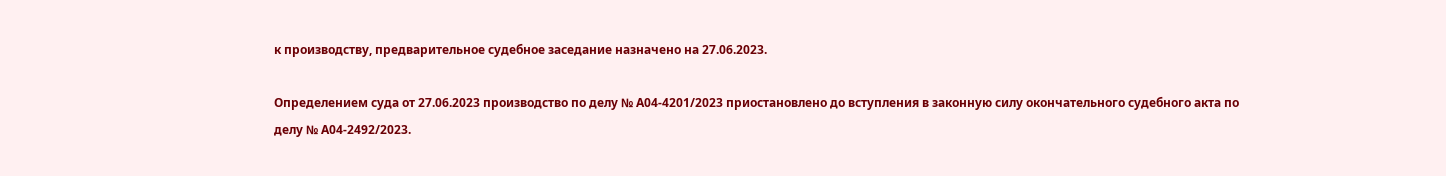к производству, предварительное судебное заседание назначено на 27.06.2023.

Определением суда от 27.06.2023 производство по делу № А04-4201/2023 приостановлено до вступления в законную силу окончательного судебного акта по делу № А04-2492/2023.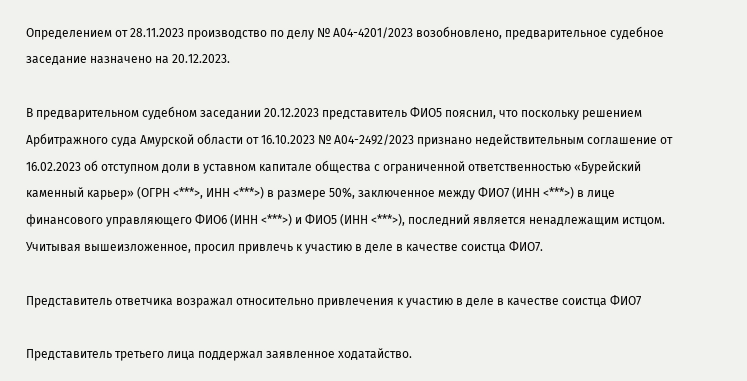Определением от 28.11.2023 производство по делу № А04-4201/2023 возобновлено, предварительное судебное заседание назначено на 20.12.2023.

В предварительном судебном заседании 20.12.2023 представитель ФИО5 пояснил, что поскольку решением Арбитражного суда Амурской области от 16.10.2023 № А04-2492/2023 признано недействительным соглашение от 16.02.2023 об отступном доли в уставном капитале общества с ограниченной ответственностью «Бурейский каменный карьер» (ОГРН <***>, ИНН <***>) в размере 50%, заключенное между ФИО7 (ИНН <***>) в лице финансового управляющего ФИО6 (ИНН <***>) и ФИО5 (ИНН <***>), последний является ненадлежащим истцом. Учитывая вышеизложенное, просил привлечь к участию в деле в качестве соистца ФИО7.

Представитель ответчика возражал относительно привлечения к участию в деле в качестве соистца ФИО7

Представитель третьего лица поддержал заявленное ходатайство.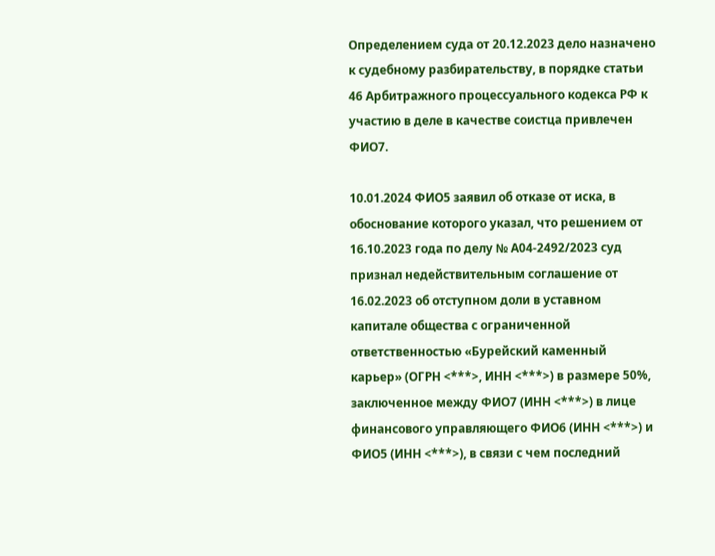Определением суда от 20.12.2023 дело назначено к судебному разбирательству, в порядке статьи 46 Арбитражного процессуального кодекса РФ к участию в деле в качестве соистца привлечен ФИО7.

10.01.2024 ФИО5 заявил об отказе от иска, в обоснование которого указал, что решением от 16.10.2023 года по делу № А04-2492/2023 суд признал недействительным соглашение от 16.02.2023 об отступном доли в уставном капитале общества с ограниченной ответственностью «Бурейский каменный карьер» (ОГРН <***>, ИНН <***>) в размере 50%, заключенное между ФИО7 (ИНН <***>) в лице финансового управляющего ФИО6 (ИНН <***>) и ФИО5 (ИНН <***>), в связи с чем последний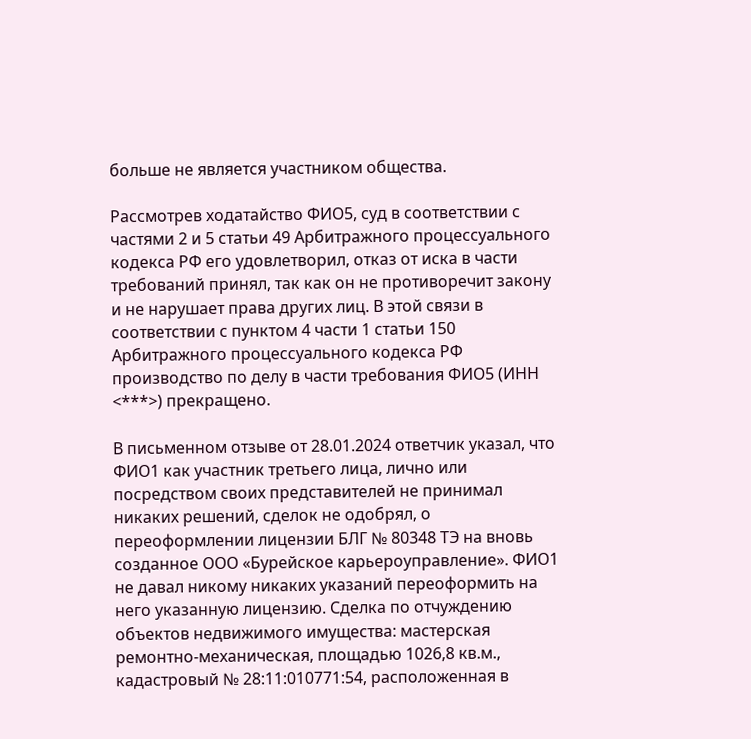больше не является участником общества.

Рассмотрев ходатайство ФИО5, суд в соответствии с частями 2 и 5 статьи 49 Арбитражного процессуального кодекса РФ его удовлетворил, отказ от иска в части требований принял, так как он не противоречит закону и не нарушает права других лиц. В этой связи в соответствии с пунктом 4 части 1 статьи 150 Арбитражного процессуального кодекса РФ производство по делу в части требования ФИО5 (ИНН <***>) прекращено.

В письменном отзыве от 28.01.2024 ответчик указал, что ФИО1 как участник третьего лица, лично или посредством своих представителей не принимал никаких решений, сделок не одобрял, о переоформлении лицензии БЛГ № 80348 ТЭ на вновь созданное ООО «Бурейское карьероуправление». ФИО1 не давал никому никаких указаний переоформить на него указанную лицензию. Сделка по отчуждению объектов недвижимого имущества: мастерская ремонтно-механическая, площадью 1026,8 кв.м., кадастровый № 28:11:010771:54, расположенная в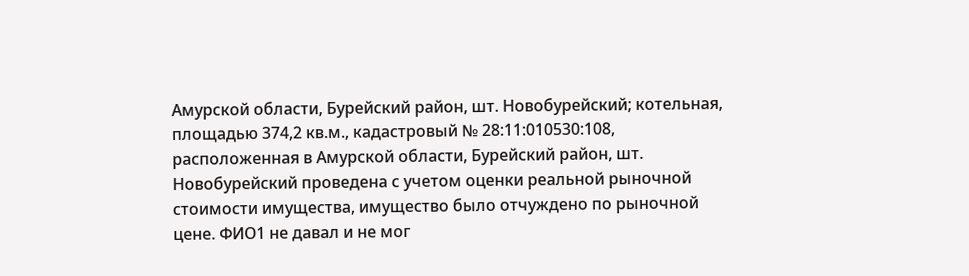Амурской области, Бурейский район, шт. Новобурейский; котельная, площадью 374,2 кв.м., кадастровый № 28:11:010530:108, расположенная в Амурской области, Бурейский район, шт. Новобурейский проведена с учетом оценки реальной рыночной стоимости имущества, имущество было отчуждено по рыночной цене. ФИО1 не давал и не мог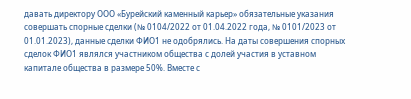давать директору ООО «Бурейский каменный карьер» обязательные указания совершать спорные сделки (№ 0104/2022 от 01.04.2022 года, № 0101/2023 от 01.01.2023), данные сделки ФИО1 не одобрялись. На даты совершения спорных сделок ФИО1 являлся участником общества с долей участия в уставном капитале общества в размере 50%. Вместе с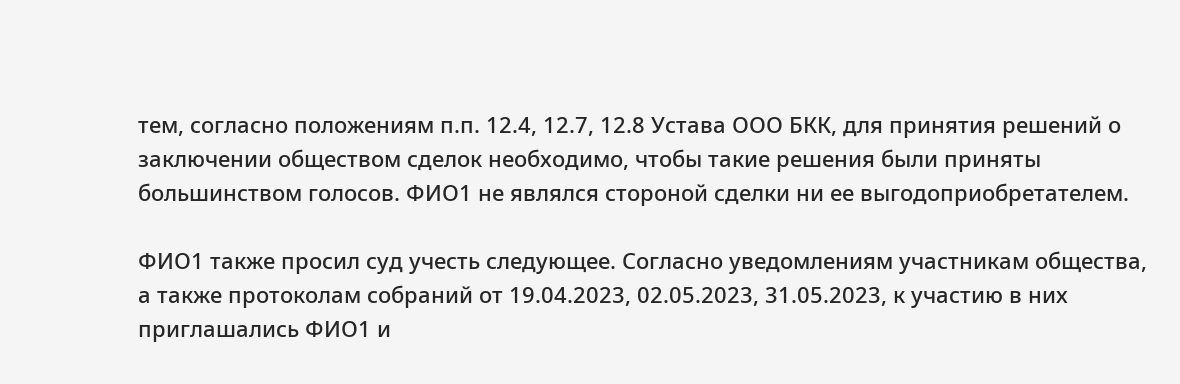тем, согласно положениям п.п. 12.4, 12.7, 12.8 Устава ООО БКК, для принятия решений о заключении обществом сделок необходимо, чтобы такие решения были приняты большинством голосов. ФИО1 не являлся стороной сделки ни ее выгодоприобретателем.

ФИО1 также просил суд учесть следующее. Согласно уведомлениям участникам общества, а также протоколам собраний от 19.04.2023, 02.05.2023, 31.05.2023, к участию в них приглашались ФИО1 и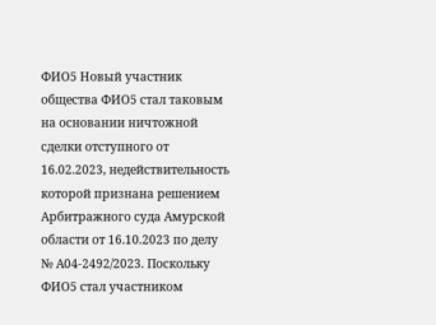ФИО5 Новый участник общества ФИО5 стал таковым на основании ничтожной сделки отступного от 16.02.2023, недействительность которой признана решением Арбитражного суда Амурской области от 16.10.2023 по делу № А04-2492/2023. Поскольку ФИО5 стал участником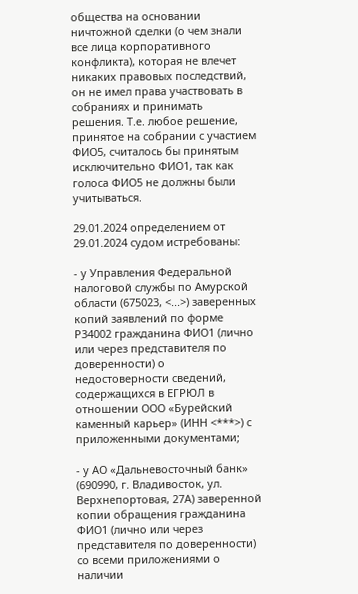общества на основании ничтожной сделки (о чем знали все лица корпоративного конфликта), которая не влечет никаких правовых последствий, он не имел права участвовать в собраниях и принимать решения. Т.е. любое решение, принятое на собрании с участием ФИО5, считалось бы принятым исключительно ФИО1, так как голоса ФИО5 не должны были учитываться.

29.01.2024 определением от 29.01.2024 судом истребованы:

- у Управления Федеральной налоговой службы по Амурской области (675023, <...>) заверенных копий заявлений по форме Р34002 гражданина ФИО1 (лично или через представителя по доверенности) о недостоверности сведений, содержащихся в ЕГРЮЛ в отношении ООО «Бурейский каменный карьер» (ИНН <***>) с приложенными документами;

- у АО «Дальневосточный банк» (690990, г. Владивосток, ул. Верхнепортовая, 27А) заверенной копии обращения гражданина ФИО1 (лично или через представителя по доверенности) со всеми приложениями о наличии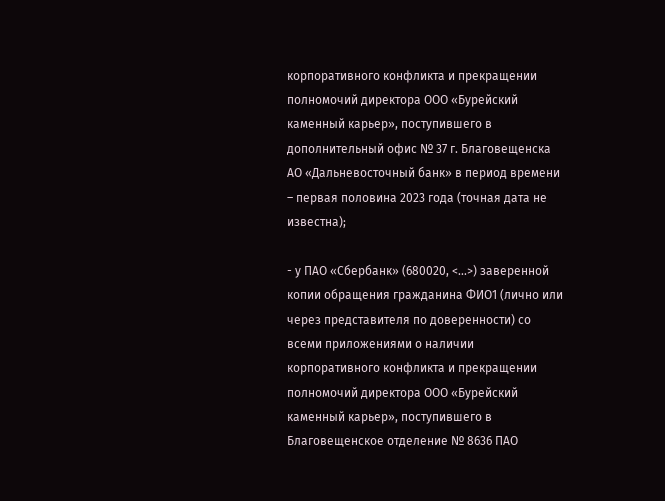корпоративного конфликта и прекращении полномочий директора ООО «Бурейский каменный карьер», поступившего в дополнительный офис № 37 г. Благовещенска АО «Дальневосточный банк» в период времени – первая половина 2023 года (точная дата не известна);

- у ПАО «Сбербанк» (680020, <...>) заверенной копии обращения гражданина ФИО1 (лично или через представителя по доверенности) со всеми приложениями о наличии корпоративного конфликта и прекращении полномочий директора ООО «Бурейский каменный карьер», поступившего в Благовещенское отделение № 8636 ПАО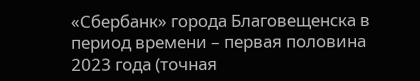«Сбербанк» города Благовещенска в период времени – первая половина 2023 года (точная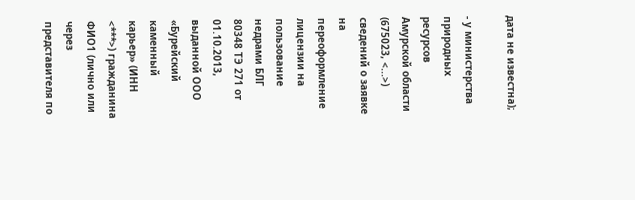дата не известна);

- у министерства природных ресурсов Амурской области (675023, <...>) сведений о заявке на переоформление лицензии на пользование недрами БЛГ 80348 ТЭ 271 от 01.10.2013, выданной ООО «Бурейский каменный карьер» (ИНН <***>) гражданина ФИО1 (лично или через представителя по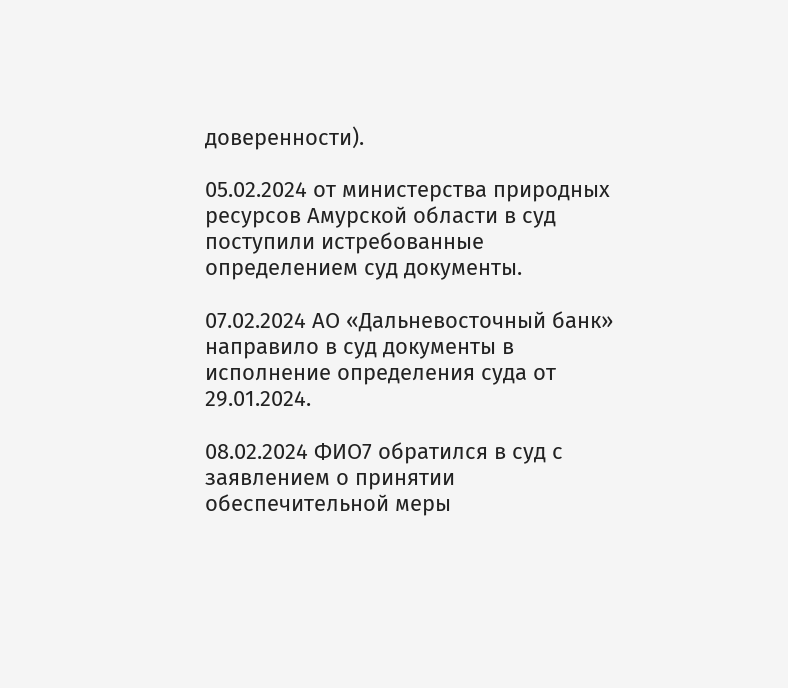доверенности).

05.02.2024 от министерства природных ресурсов Амурской области в суд поступили истребованные определением суд документы.

07.02.2024 АО «Дальневосточный банк» направило в суд документы в исполнение определения суда от 29.01.2024.

08.02.2024 ФИО7 обратился в суд с заявлением о принятии обеспечительной меры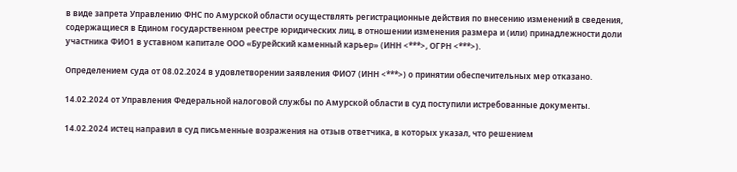в виде запрета Управлению ФНС по Амурской области осуществлять регистрационные действия по внесению изменений в сведения, содержащиеся в Едином государственном реестре юридических лиц, в отношении изменения размера и (или) принадлежности доли участника ФИО1 в уставном капитале ООО «Бурейский каменный карьер» (ИНН <***>, ОГРН <***>).

Определением суда от 08.02.2024 в удовлетворении заявления ФИО7 (ИНН <***>) о принятии обеспечительных мер отказано.

14.02.2024 от Управления Федеральной налоговой службы по Амурской области в суд поступили истребованные документы.

14.02.2024 истец направил в суд письменные возражения на отзыв ответчика, в которых указал, что решением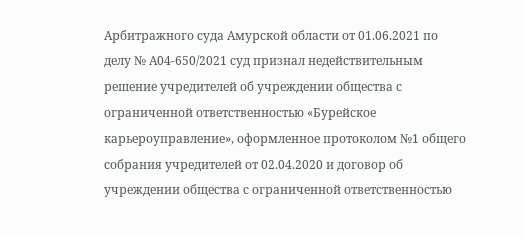Арбитражного суда Амурской области от 01.06.2021 по делу № А04-650/2021 суд признал недействительным решение учредителей об учреждении общества с ограниченной ответственностью «Бурейское карьероуправление», оформленное протоколом №1 общего собрания учредителей от 02.04.2020 и договор об учреждении общества с ограниченной ответственностью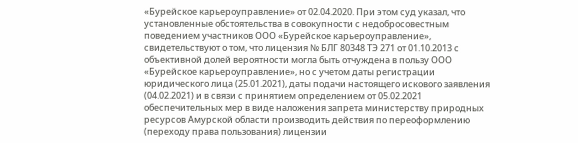«Бурейское карьероуправление» от 02.04.2020. При этом суд указал, что установленные обстоятельства в совокупности с недобросовестным поведением участников ООО «Бурейское карьероуправление», свидетельствуют о том, что лицензия № БЛГ 80348 ТЭ 271 от 01.10.2013 с объективной долей вероятности могла быть отчуждена в пользу ООО «Бурейское карьероуправление», но с учетом даты регистрации юридического лица (25.01.2021), даты подачи настоящего искового заявления (04.02.2021) и в связи с принятием определением от 05.02.2021 обеспечительных мер в виде наложения запрета министерству природных ресурсов Амурской области производить действия по переоформлению (переходу права пользования) лицензии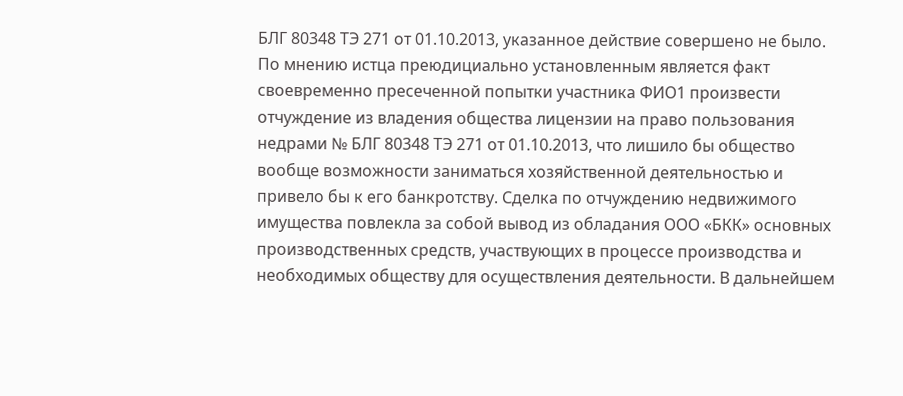БЛГ 80348 ТЭ 271 от 01.10.2013, указанное действие совершено не было. По мнению истца преюдициально установленным является факт своевременно пресеченной попытки участника ФИО1 произвести отчуждение из владения общества лицензии на право пользования недрами № БЛГ 80348 ТЭ 271 от 01.10.2013, что лишило бы общество вообще возможности заниматься хозяйственной деятельностью и привело бы к его банкротству. Сделка по отчуждению недвижимого имущества повлекла за собой вывод из обладания ООО «БКК» основных производственных средств, участвующих в процессе производства и необходимых обществу для осуществления деятельности. В дальнейшем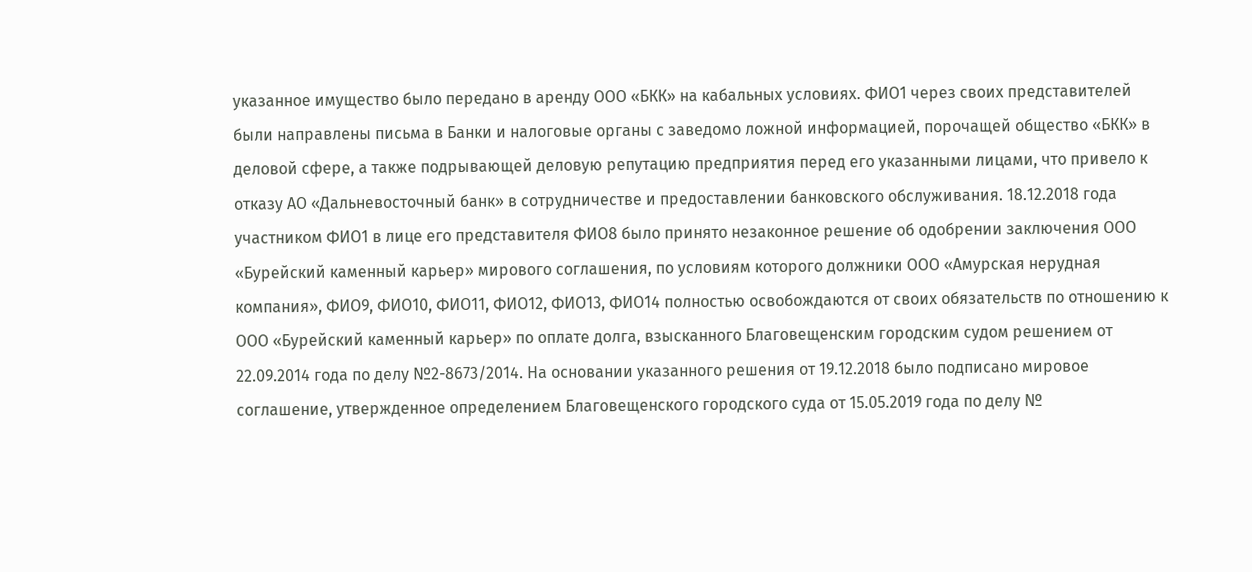указанное имущество было передано в аренду ООО «БКК» на кабальных условиях. ФИО1 через своих представителей были направлены письма в Банки и налоговые органы с заведомо ложной информацией, порочащей общество «БКК» в деловой сфере, а также подрывающей деловую репутацию предприятия перед его указанными лицами, что привело к отказу АО «Дальневосточный банк» в сотрудничестве и предоставлении банковского обслуживания. 18.12.2018 года участником ФИО1 в лице его представителя ФИО8 было принято незаконное решение об одобрении заключения ООО «Бурейский каменный карьер» мирового соглашения, по условиям которого должники ООО «Амурская нерудная компания», ФИО9, ФИО10, ФИО11, ФИО12, ФИО13, ФИО14 полностью освобождаются от своих обязательств по отношению к ООО «Бурейский каменный карьер» по оплате долга, взысканного Благовещенским городским судом решением от 22.09.2014 года по делу №2-8673/2014. На основании указанного решения от 19.12.2018 было подписано мировое соглашение, утвержденное определением Благовещенского городского суда от 15.05.2019 года по делу №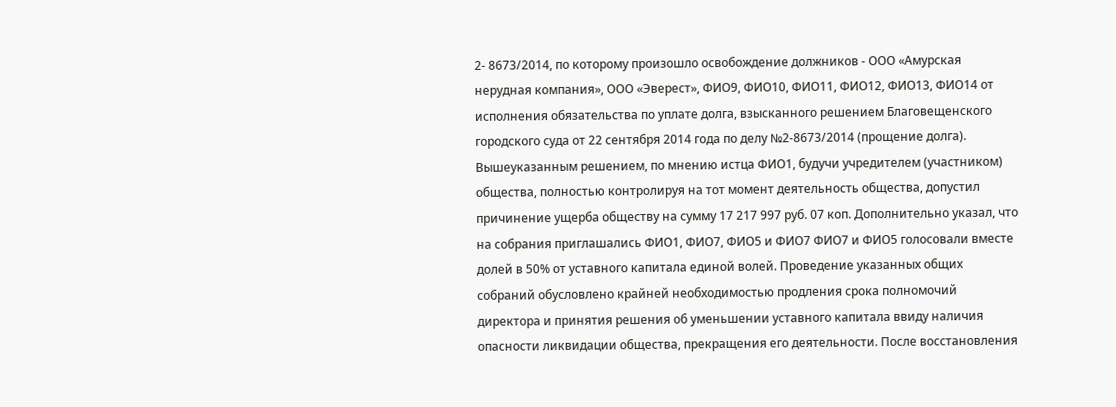2- 8673/2014, по которому произошло освобождение должников - ООО «Амурская нерудная компания», ООО «Эверест», ФИО9, ФИО10, ФИО11, ФИО12, ФИО13, ФИО14 от исполнения обязательства по уплате долга, взысканного решением Благовещенского городского суда от 22 сентября 2014 года по делу №2-8673/2014 (прощение долга). Вышеуказанным решением, по мнению истца ФИО1, будучи учредителем (участником) общества, полностью контролируя на тот момент деятельность общества, допустил причинение ущерба обществу на сумму 17 217 997 руб. 07 коп. Дополнительно указал, что на собрания приглашались ФИО1, ФИО7, ФИО5 и ФИО7 ФИО7 и ФИО5 голосовали вместе долей в 50% от уставного капитала единой волей. Проведение указанных общих собраний обусловлено крайней необходимостью продления срока полномочий директора и принятия решения об уменьшении уставного капитала ввиду наличия опасности ликвидации общества, прекращения его деятельности. После восстановления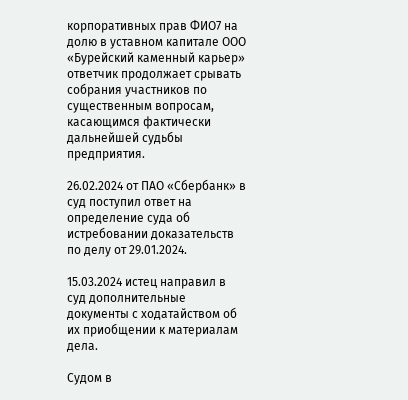корпоративных прав ФИО7 на долю в уставном капитале ООО «Бурейский каменный карьер» ответчик продолжает срывать собрания участников по существенным вопросам, касающимся фактически дальнейшей судьбы предприятия.

26.02.2024 от ПАО «Сбербанк» в суд поступил ответ на определение суда об истребовании доказательств по делу от 29.01.2024.

15.03.2024 истец направил в суд дополнительные документы с ходатайством об их приобщении к материалам дела.

Судом в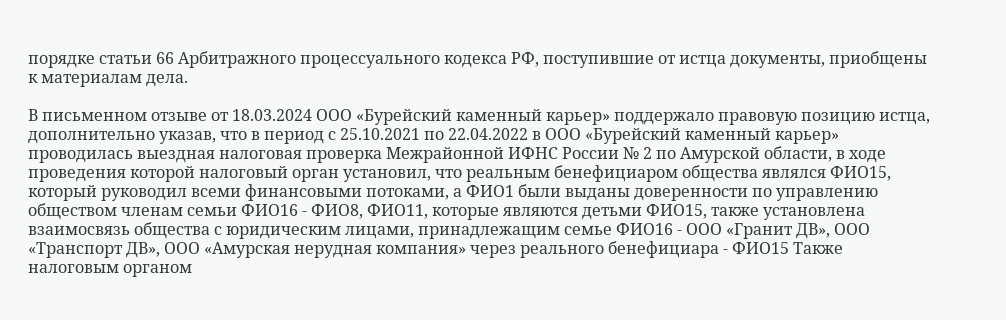порядке статьи 66 Арбитражного процессуального кодекса РФ, поступившие от истца документы, приобщены к материалам дела.

В письменном отзыве от 18.03.2024 ООО «Бурейский каменный карьер» поддержало правовую позицию истца, дополнительно указав, что в период с 25.10.2021 по 22.04.2022 в ООО «Бурейский каменный карьер» проводилась выездная налоговая проверка Межрайонной ИФНС России № 2 по Амурской области, в ходе проведения которой налоговый орган установил, что реальным бенефициаром общества являлся ФИО15, который руководил всеми финансовыми потоками, а ФИО1 были выданы доверенности по управлению обществом членам семьи ФИО16 - ФИО8, ФИО11, которые являются детьми ФИО15, также установлена взаимосвязь общества с юридическим лицами, принадлежащим семье ФИО16 - ООО «Гранит ДВ», ООО «Транспорт ДВ», ООО «Амурская нерудная компания» через реального бенефициара - ФИО15 Также налоговым органом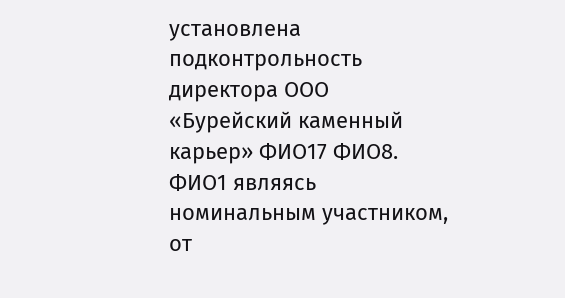установлена подконтрольность директора ООО «Бурейский каменный карьер» ФИО17 ФИО8. ФИО1 являясь номинальным участником, от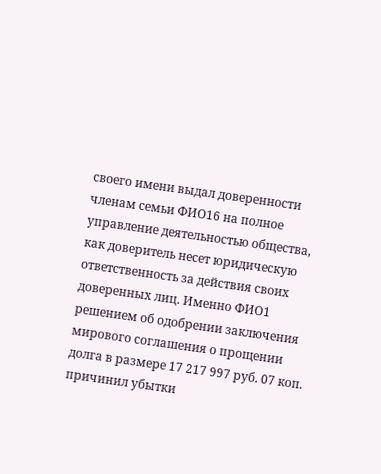своего имени выдал доверенности членам семьи ФИО16 на полное управление деятельностью общества, как доверитель несет юридическую ответственность за действия своих доверенных лиц. Именно ФИО1 решением об одобрении заключения мирового соглашения о прощении долга в размере 17 217 997 руб. 07 коп. причинил убытки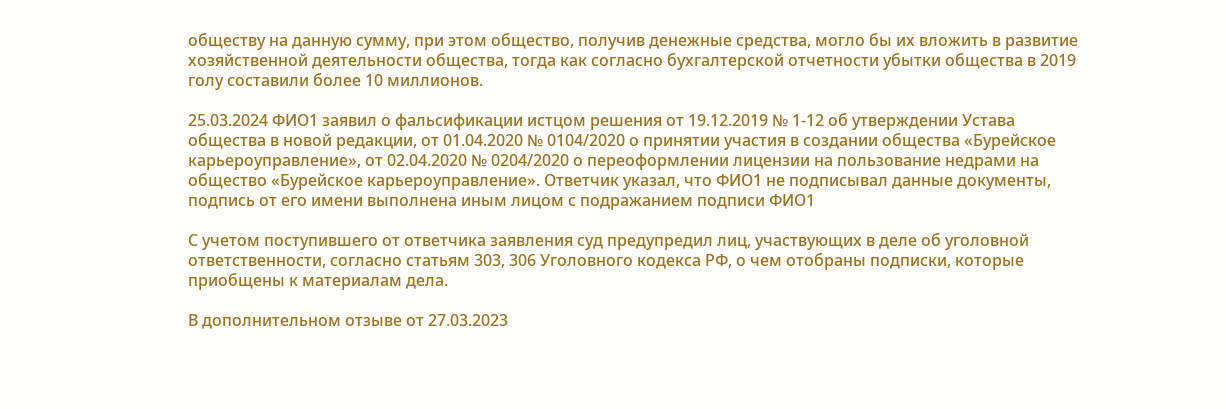обществу на данную сумму, при этом общество, получив денежные средства, могло бы их вложить в развитие хозяйственной деятельности общества, тогда как согласно бухгалтерской отчетности убытки общества в 2019 голу составили более 10 миллионов.

25.03.2024 ФИО1 заявил о фальсификации истцом решения от 19.12.2019 № 1-12 об утверждении Устава общества в новой редакции, от 01.04.2020 № 0104/2020 о принятии участия в создании общества «Бурейское карьероуправление», от 02.04.2020 № 0204/2020 о переоформлении лицензии на пользование недрами на общество «Бурейское карьероуправление». Ответчик указал, что ФИО1 не подписывал данные документы, подпись от его имени выполнена иным лицом с подражанием подписи ФИО1

С учетом поступившего от ответчика заявления суд предупредил лиц, участвующих в деле об уголовной ответственности, согласно статьям 303, 306 Уголовного кодекса РФ, о чем отобраны подписки, которые приобщены к материалам дела.

В дополнительном отзыве от 27.03.2023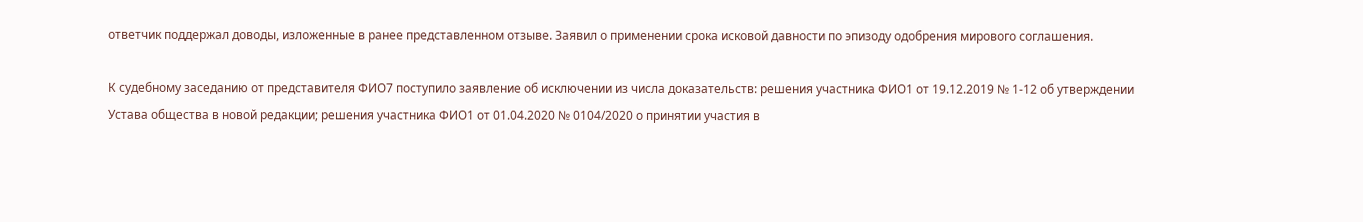ответчик поддержал доводы, изложенные в ранее представленном отзыве. Заявил о применении срока исковой давности по эпизоду одобрения мирового соглашения.

К судебному заседанию от представителя ФИО7 поступило заявление об исключении из числа доказательств: решения участника ФИО1 от 19.12.2019 № 1-12 об утверждении Устава общества в новой редакции; решения участника ФИО1 от 01.04.2020 № 0104/2020 о принятии участия в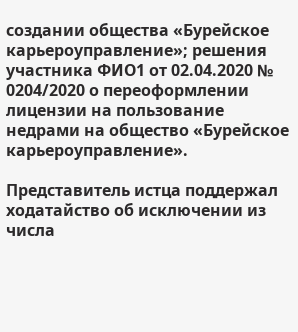создании общества «Бурейское карьероуправление»; решения участника ФИО1 от 02.04.2020 № 0204/2020 о переоформлении лицензии на пользование недрами на общество «Бурейское карьероуправление».

Представитель истца поддержал ходатайство об исключении из числа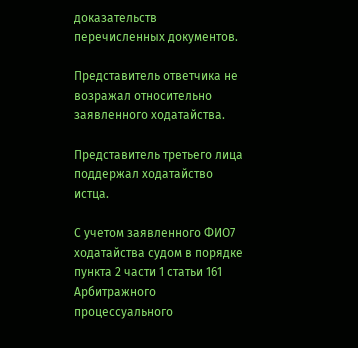доказательств перечисленных документов.

Представитель ответчика не возражал относительно заявленного ходатайства.

Представитель третьего лица поддержал ходатайство истца.

С учетом заявленного ФИО7 ходатайства судом в порядке пункта 2 части 1 статьи 161 Арбитражного процессуального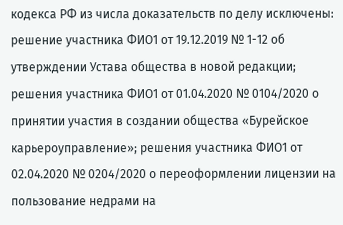кодекса РФ из числа доказательств по делу исключены: решение участника ФИО1 от 19.12.2019 № 1-12 об утверждении Устава общества в новой редакции; решения участника ФИО1 от 01.04.2020 № 0104/2020 о принятии участия в создании общества «Бурейское карьероуправление»; решения участника ФИО1 от 02.04.2020 № 0204/2020 о переоформлении лицензии на пользование недрами на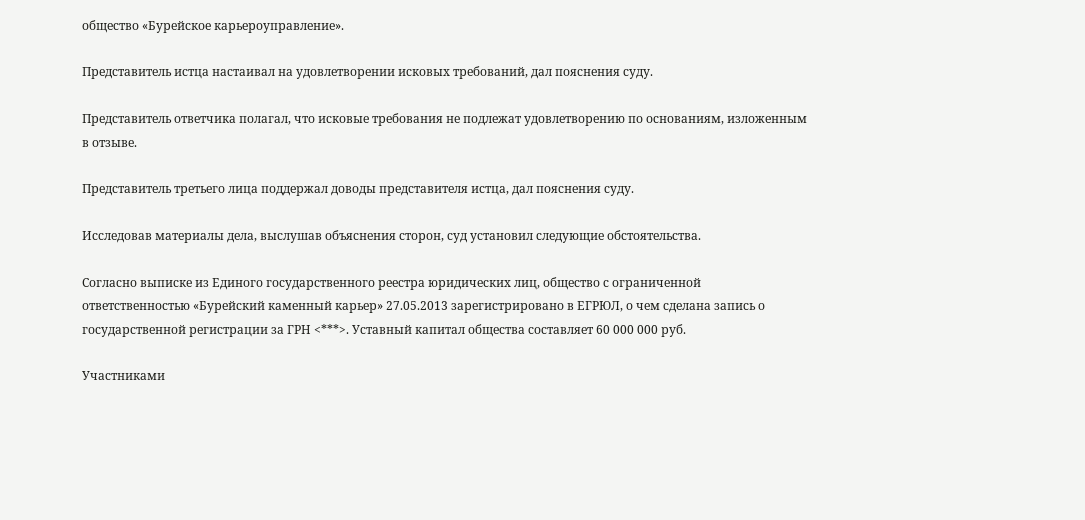общество «Бурейское карьероуправление».

Представитель истца настаивал на удовлетворении исковых требований, дал пояснения суду.

Представитель ответчика полагал, что исковые требования не подлежат удовлетворению по основаниям, изложенным в отзыве.

Представитель третьего лица поддержал доводы представителя истца, дал пояснения суду.

Исследовав материалы дела, выслушав объяснения сторон, суд установил следующие обстоятельства.

Согласно выписке из Единого государственного реестра юридических лиц, общество с ограниченной ответственностью «Бурейский каменный карьер» 27.05.2013 зарегистрировано в ЕГРЮЛ, о чем сделана запись о государственной регистрации за ГРН <***>. Уставный капитал общества составляет 60 000 000 руб.

Участниками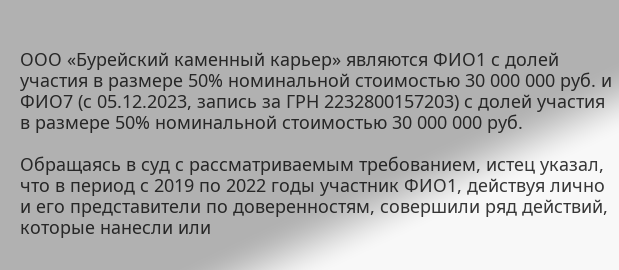ООО «Бурейский каменный карьер» являются ФИО1 с долей участия в размере 50% номинальной стоимостью 30 000 000 руб. и ФИО7 (с 05.12.2023, запись за ГРН 2232800157203) с долей участия в размере 50% номинальной стоимостью 30 000 000 руб.

Обращаясь в суд с рассматриваемым требованием, истец указал, что в период с 2019 по 2022 годы участник ФИО1, действуя лично и его представители по доверенностям, совершили ряд действий, которые нанесли или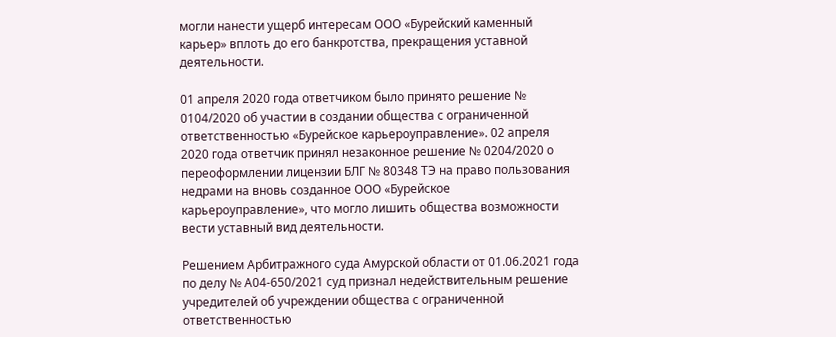могли нанести ущерб интересам ООО «Бурейский каменный карьер» вплоть до его банкротства, прекращения уставной деятельности.

01 апреля 2020 года ответчиком было принято решение № 0104/2020 об участии в создании общества с ограниченной ответственностью «Бурейское карьероуправление». 02 апреля 2020 года ответчик принял незаконное решение № 0204/2020 о переоформлении лицензии БЛГ № 80348 ТЭ на право пользования недрами на вновь созданное ООО «Бурейское карьероуправление», что могло лишить общества возможности вести уставный вид деятельности.

Решением Арбитражного суда Амурской области от 01.06.2021 года по делу № А04-650/2021 суд признал недействительным решение учредителей об учреждении общества с ограниченной ответственностью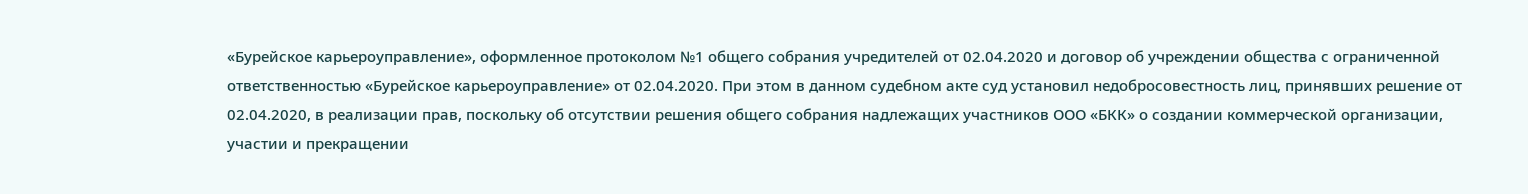«Бурейское карьероуправление», оформленное протоколом №1 общего собрания учредителей от 02.04.2020 и договор об учреждении общества с ограниченной ответственностью «Бурейское карьероуправление» от 02.04.2020. При этом в данном судебном акте суд установил недобросовестность лиц, принявших решение от 02.04.2020, в реализации прав, поскольку об отсутствии решения общего собрания надлежащих участников ООО «БКК» о создании коммерческой организации, участии и прекращении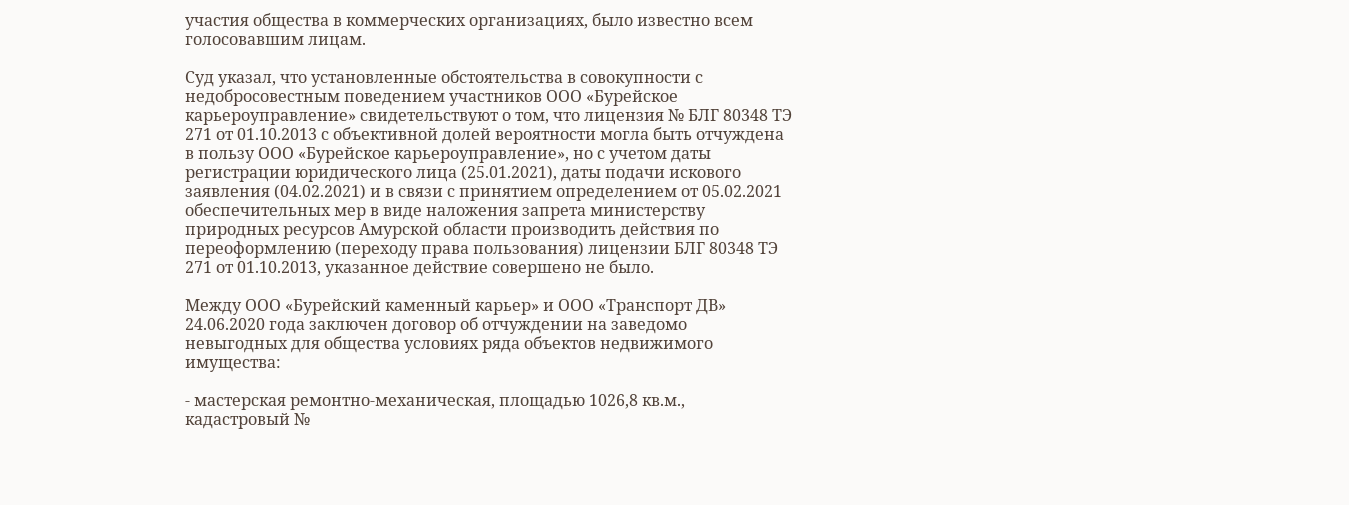участия общества в коммерческих организациях, было известно всем голосовавшим лицам.

Суд указал, что установленные обстоятельства в совокупности с недобросовестным поведением участников ООО «Бурейское карьероуправление» свидетельствуют о том, что лицензия № БЛГ 80348 ТЭ 271 от 01.10.2013 с объективной долей вероятности могла быть отчуждена в пользу ООО «Бурейское карьероуправление», но с учетом даты регистрации юридического лица (25.01.2021), даты подачи искового заявления (04.02.2021) и в связи с принятием определением от 05.02.2021 обеспечительных мер в виде наложения запрета министерству природных ресурсов Амурской области производить действия по переоформлению (переходу права пользования) лицензии БЛГ 80348 ТЭ 271 от 01.10.2013, указанное действие совершено не было.

Между ООО «Бурейский каменный карьер» и ООО «Транспорт ДВ» 24.06.2020 года заключен договор об отчуждении на заведомо невыгодных для общества условиях ряда объектов недвижимого имущества:

- мастерская ремонтно-механическая, площадью 1026,8 кв.м., кадастровый №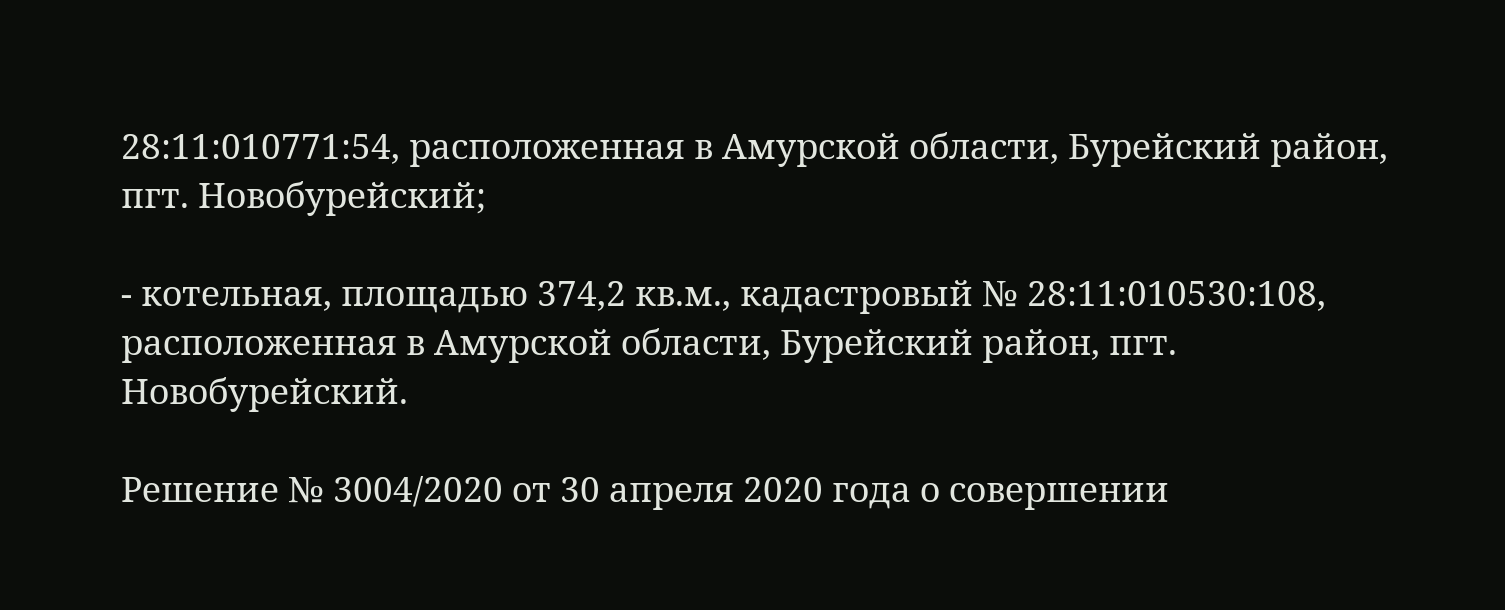28:11:010771:54, расположенная в Амурской области, Бурейский район, пгт. Новобурейский;

- котельная, площадью 374,2 кв.м., кадастровый № 28:11:010530:108, расположенная в Амурской области, Бурейский район, пгт. Новобурейский.

Решение № 3004/2020 от 30 апреля 2020 года о совершении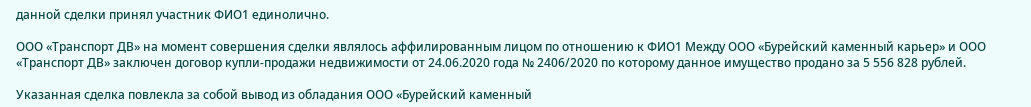данной сделки принял участник ФИО1 единолично.

ООО «Транспорт ДВ» на момент совершения сделки являлось аффилированным лицом по отношению к ФИО1 Между ООО «Бурейский каменный карьер» и ООО «Транспорт ДВ» заключен договор купли-продажи недвижимости от 24.06.2020 года № 2406/2020 по которому данное имущество продано за 5 556 828 рублей.

Указанная сделка повлекла за собой вывод из обладания ООО «Бурейский каменный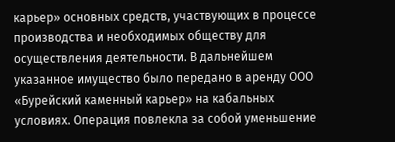карьер» основных средств, участвующих в процессе производства и необходимых обществу для осуществления деятельности. В дальнейшем указанное имущество было передано в аренду ООО «Бурейский каменный карьер» на кабальных условиях. Операция повлекла за собой уменьшение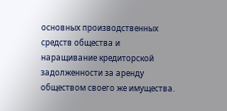основных производственных средств общества и наращивание кредиторской задолженности за аренду обществом своего же имущества.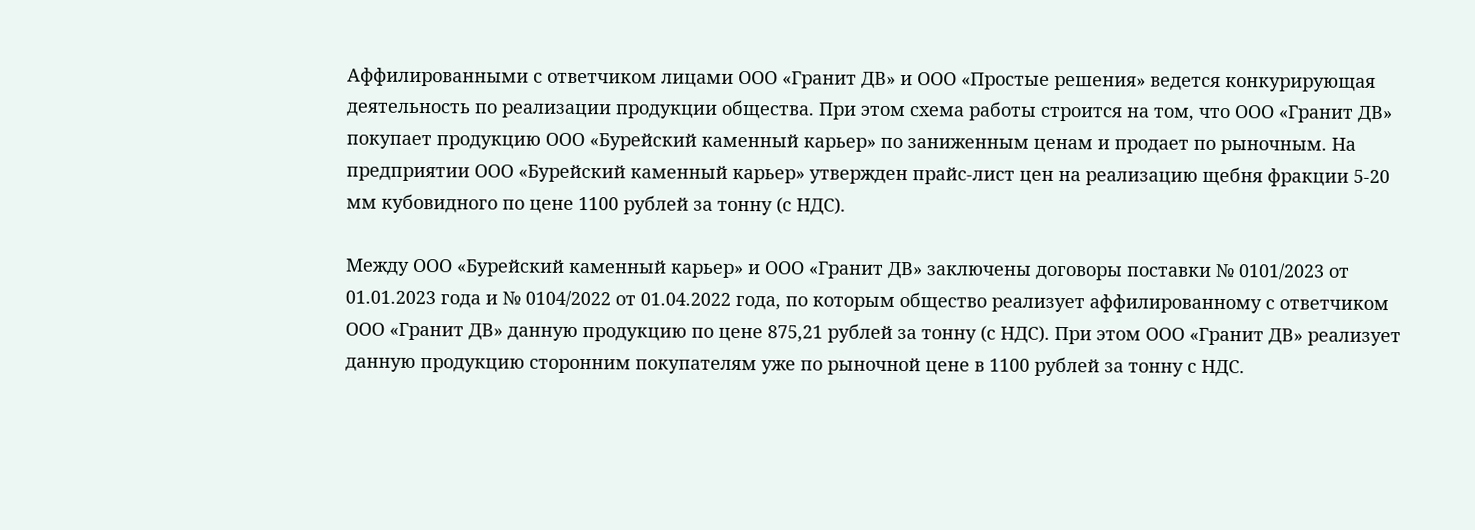Аффилированными с ответчиком лицами ООО «Гранит ДВ» и ООО «Простые решения» ведется конкурирующая деятельность по реализации продукции общества. При этом схема работы строится на том, что ООО «Гранит ДВ» покупает продукцию ООО «Бурейский каменный карьер» по заниженным ценам и продает по рыночным. На предприятии ООО «Бурейский каменный карьер» утвержден прайс-лист цен на реализацию щебня фракции 5-20 мм кубовидного по цене 1100 рублей за тонну (с НДС).

Между ООО «Бурейский каменный карьер» и ООО «Гранит ДВ» заключены договоры поставки № 0101/2023 от 01.01.2023 года и № 0104/2022 от 01.04.2022 года, по которым общество реализует аффилированному с ответчиком ООО «Гранит ДВ» данную продукцию по цене 875,21 рублей за тонну (с НДС). При этом ООО «Гранит ДВ» реализует данную продукцию сторонним покупателям уже по рыночной цене в 1100 рублей за тонну с НДС.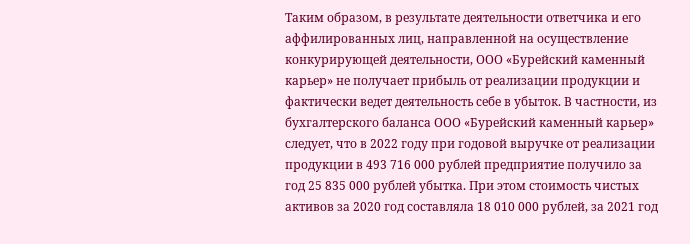Таким образом, в результате деятельности ответчика и его аффилированных лиц, направленной на осуществление конкурирующей деятельности, ООО «Бурейский каменный карьер» не получает прибыль от реализации продукции и фактически ведет деятельность себе в убыток. В частности, из бухгалтерского баланса ООО «Бурейский каменный карьер» следует, что в 2022 году при годовой выручке от реализации продукции в 493 716 000 рублей предприятие получило за год 25 835 000 рублей убытка. При этом стоимость чистых активов за 2020 год составляла 18 010 000 рублей, за 2021 год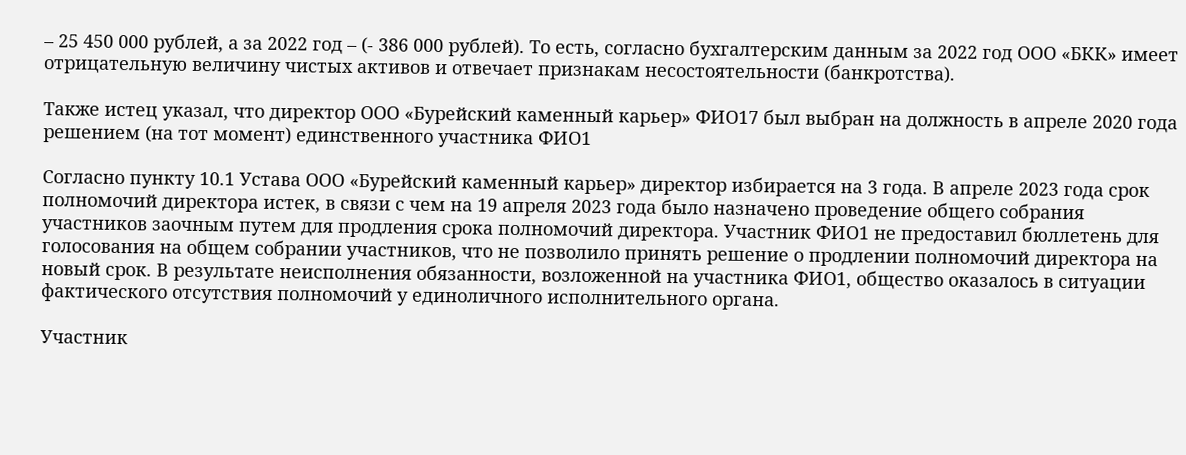– 25 450 000 рублей, а за 2022 год – (- 386 000 рублей). То есть, согласно бухгалтерским данным за 2022 год ООО «БКК» имеет отрицательную величину чистых активов и отвечает признакам несостоятельности (банкротства).

Также истец указал, что директор ООО «Бурейский каменный карьер» ФИО17 был выбран на должность в апреле 2020 года решением (на тот момент) единственного участника ФИО1

Согласно пункту 10.1 Устава ООО «Бурейский каменный карьер» директор избирается на 3 года. В апреле 2023 года срок полномочий директора истек, в связи с чем на 19 апреля 2023 года было назначено проведение общего собрания участников заочным путем для продления срока полномочий директора. Участник ФИО1 не предоставил бюллетень для голосования на общем собрании участников, что не позволило принять решение о продлении полномочий директора на новый срок. В результате неисполнения обязанности, возложенной на участника ФИО1, общество оказалось в ситуации фактического отсутствия полномочий у единоличного исполнительного органа.

Участник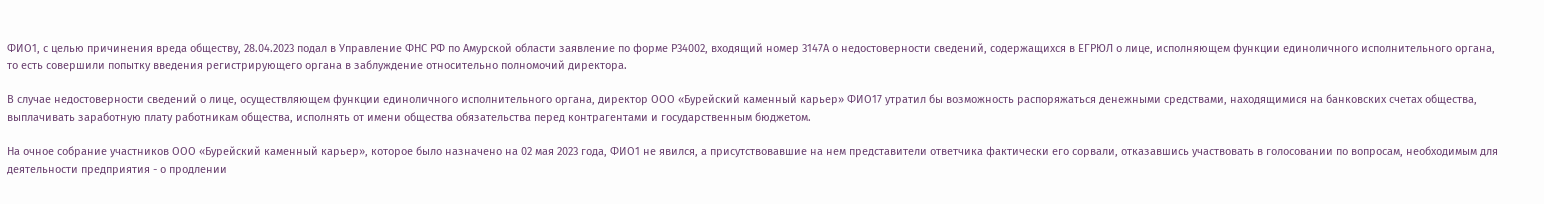ФИО1, с целью причинения вреда обществу, 28.04.2023 подал в Управление ФНС РФ по Амурской области заявление по форме Р34002, входящий номер 3147А о недостоверности сведений, содержащихся в ЕГРЮЛ о лице, исполняющем функции единоличного исполнительного органа, то есть совершили попытку введения регистрирующего органа в заблуждение относительно полномочий директора.

В случае недостоверности сведений о лице, осуществляющем функции единоличного исполнительного органа, директор ООО «Бурейский каменный карьер» ФИО17 утратил бы возможность распоряжаться денежными средствами, находящимися на банковских счетах общества, выплачивать заработную плату работникам общества, исполнять от имени общества обязательства перед контрагентами и государственным бюджетом.

На очное собрание участников ООО «Бурейский каменный карьер», которое было назначено на 02 мая 2023 года, ФИО1 не явился, а присутствовавшие на нем представители ответчика фактически его сорвали, отказавшись участвовать в голосовании по вопросам, необходимым для деятельности предприятия - о продлении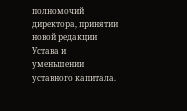полномочий директора, принятии новой редакции Устава и уменьшении уставного капитала.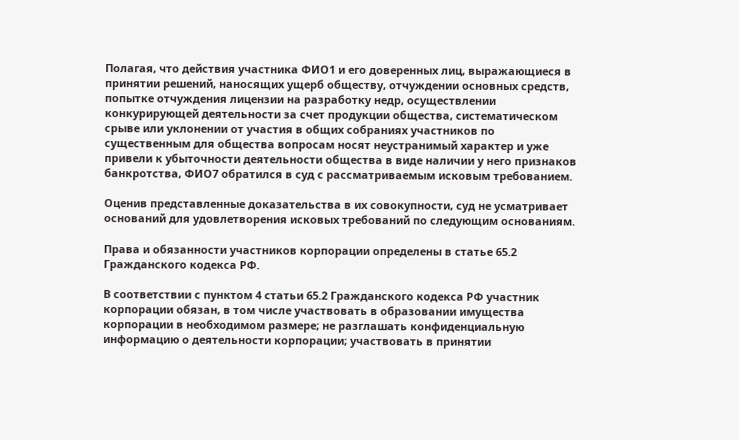Полагая, что действия участника ФИО1 и его доверенных лиц, выражающиеся в принятии решений, наносящих ущерб обществу, отчуждении основных средств, попытке отчуждения лицензии на разработку недр, осуществлении конкурирующей деятельности за счет продукции общества, систематическом срыве или уклонении от участия в общих собраниях участников по существенным для общества вопросам носят неустранимый характер и уже привели к убыточности деятельности общества в виде наличии у него признаков банкротства, ФИО7 обратился в суд с рассматриваемым исковым требованием.

Оценив представленные доказательства в их совокупности, суд не усматривает оснований для удовлетворения исковых требований по следующим основаниям.

Права и обязанности участников корпорации определены в статье 65.2 Гражданского кодекса РФ.

В соответствии с пунктом 4 статьи 65.2 Гражданского кодекса РФ участник корпорации обязан, в том числе участвовать в образовании имущества корпорации в необходимом размере; не разглашать конфиденциальную информацию о деятельности корпорации; участвовать в принятии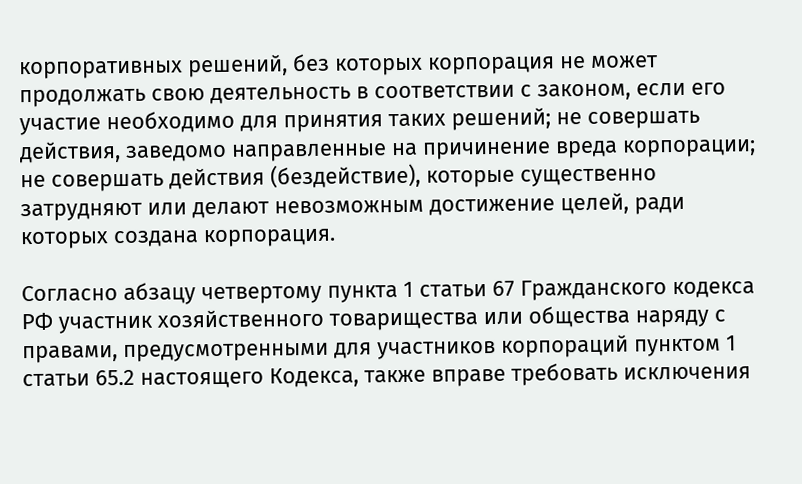корпоративных решений, без которых корпорация не может продолжать свою деятельность в соответствии с законом, если его участие необходимо для принятия таких решений; не совершать действия, заведомо направленные на причинение вреда корпорации; не совершать действия (бездействие), которые существенно затрудняют или делают невозможным достижение целей, ради которых создана корпорация.

Согласно абзацу четвертому пункта 1 статьи 67 Гражданского кодекса РФ участник хозяйственного товарищества или общества наряду с правами, предусмотренными для участников корпораций пунктом 1 статьи 65.2 настоящего Кодекса, также вправе требовать исключения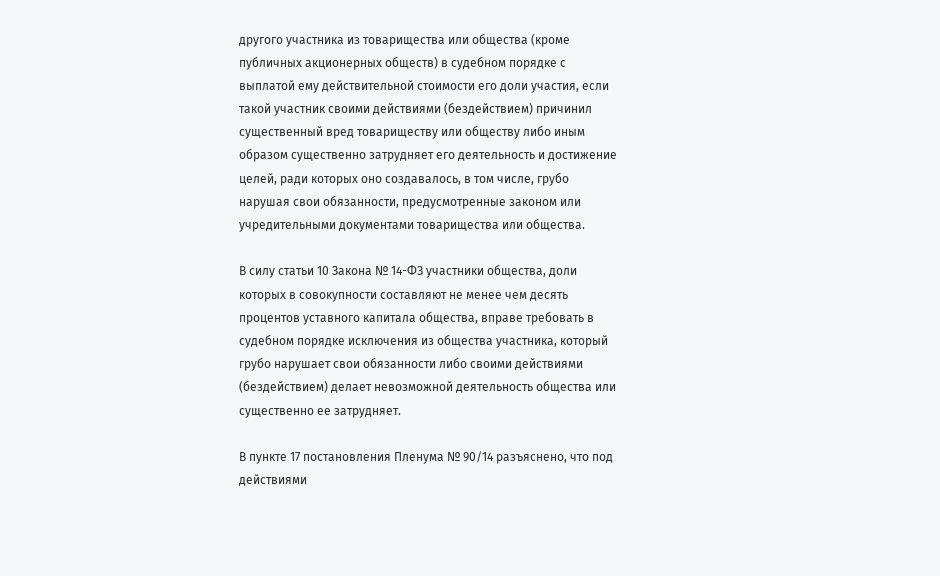другого участника из товарищества или общества (кроме публичных акционерных обществ) в судебном порядке с выплатой ему действительной стоимости его доли участия, если такой участник своими действиями (бездействием) причинил существенный вред товариществу или обществу либо иным образом существенно затрудняет его деятельность и достижение целей, ради которых оно создавалось, в том числе, грубо нарушая свои обязанности, предусмотренные законом или учредительными документами товарищества или общества.

В силу статьи 10 Закона № 14-ФЗ участники общества, доли которых в совокупности составляют не менее чем десять процентов уставного капитала общества, вправе требовать в судебном порядке исключения из общества участника, который грубо нарушает свои обязанности либо своими действиями (бездействием) делает невозможной деятельность общества или существенно ее затрудняет.

В пункте 17 постановления Пленума № 90/14 разъяснено, что под действиями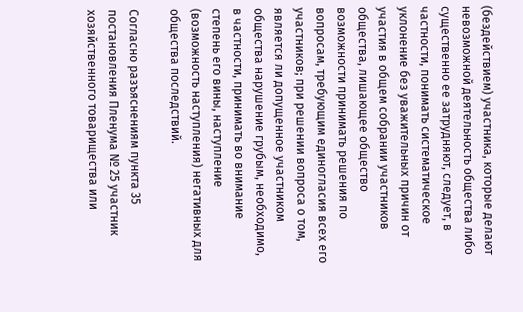(бездействием) участника, которые делают невозможной деятельность общества либо существенно ее затрудняют, следует, в частности, понимать систематическое уклонение без уважительных причин от участия в общем собрании участников общества, лишающее общество возможности принимать решения по вопросам, требующим единогласия всех его участников; при решении вопроса о том, является ли допущенное участником общества нарушение грубым, необходимо, в частности, принимать во внимание степень его вины, наступление (возможность наступления) негативных для общества последствий.

Согласно разъяснениям пункта 35 постановления Пленума № 25 участник хозяйственного товарищества или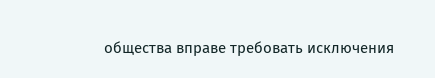общества вправе требовать исключения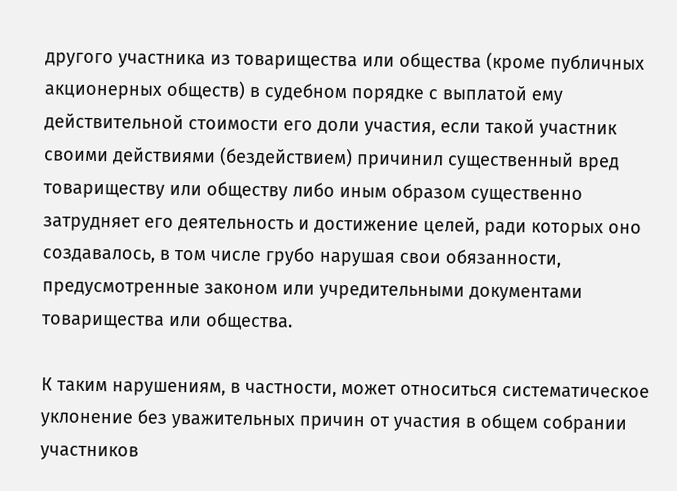другого участника из товарищества или общества (кроме публичных акционерных обществ) в судебном порядке с выплатой ему действительной стоимости его доли участия, если такой участник своими действиями (бездействием) причинил существенный вред товариществу или обществу либо иным образом существенно затрудняет его деятельность и достижение целей, ради которых оно создавалось, в том числе грубо нарушая свои обязанности, предусмотренные законом или учредительными документами товарищества или общества.

К таким нарушениям, в частности, может относиться систематическое уклонение без уважительных причин от участия в общем собрании участников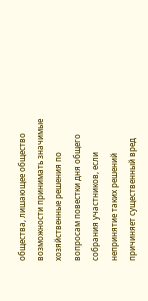общества, лишающее общество возможности принимать значимые хозяйственные решения по вопросам повестки дня общего собрания участников, если непринятие таких решений причиняет существенный вред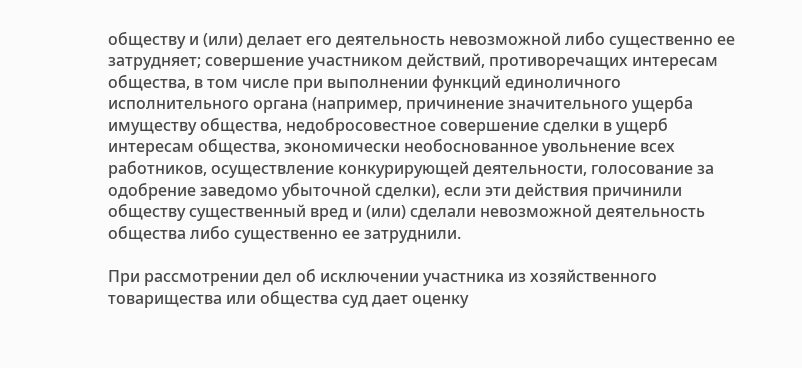обществу и (или) делает его деятельность невозможной либо существенно ее затрудняет; совершение участником действий, противоречащих интересам общества, в том числе при выполнении функций единоличного исполнительного органа (например, причинение значительного ущерба имуществу общества, недобросовестное совершение сделки в ущерб интересам общества, экономически необоснованное увольнение всех работников, осуществление конкурирующей деятельности, голосование за одобрение заведомо убыточной сделки), если эти действия причинили обществу существенный вред и (или) сделали невозможной деятельность общества либо существенно ее затруднили.

При рассмотрении дел об исключении участника из хозяйственного товарищества или общества суд дает оценку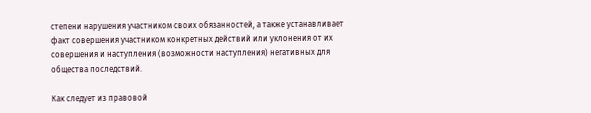степени нарушения участником своих обязанностей, а также устанавливает факт совершения участником конкретных действий или уклонения от их совершения и наступления (возможности наступления) негативных для общества последствий.

Как следует из правовой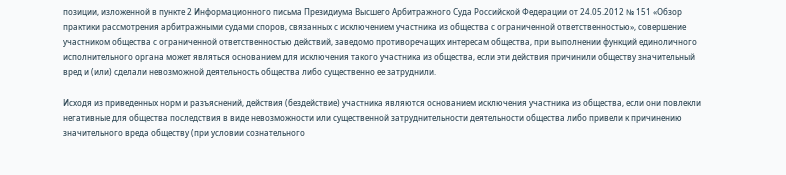позиции, изложенной в пункте 2 Информационного письма Президиума Высшего Арбитражного Суда Российской Федерации от 24.05.2012 № 151 «Обзор практики рассмотрения арбитражными судами споров, связанных с исключением участника из общества с ограниченной ответственностью», совершение участником общества с ограниченной ответственностью действий, заведомо противоречащих интересам общества, при выполнении функций единоличного исполнительного органа может являться основанием для исключения такого участника из общества, если эти действия причинили обществу значительный вред и (или) сделали невозможной деятельность общества либо существенно ее затруднили.

Исходя из приведенных норм и разъяснений, действия (бездействие) участника являются основанием исключения участника из общества, если они повлекли негативные для общества последствия в виде невозможности или существенной затруднительности деятельности общества либо привели к причинению значительного вреда обществу (при условии сознательного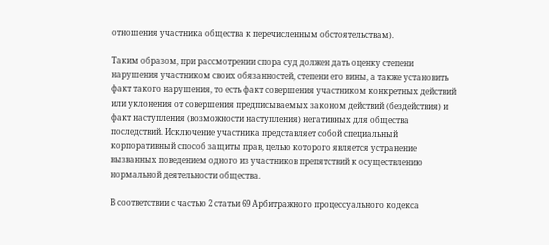отношения участника общества к перечисленным обстоятельствам).

Таким образом, при рассмотрении спора суд должен дать оценку степени нарушения участником своих обязанностей, степени его вины, а также установить факт такого нарушения, то есть факт совершения участником конкретных действий или уклонения от совершения предписываемых законом действий (бездействия) и факт наступления (возможности наступления) негативных для общества последствий. Исключение участника представляет собой специальный корпоративный способ защиты прав, целью которого является устранение вызванных поведением одного из участников препятствий к осуществлению нормальной деятельности общества.

В соответствии с частью 2 статьи 69 Арбитражного процессуального кодекса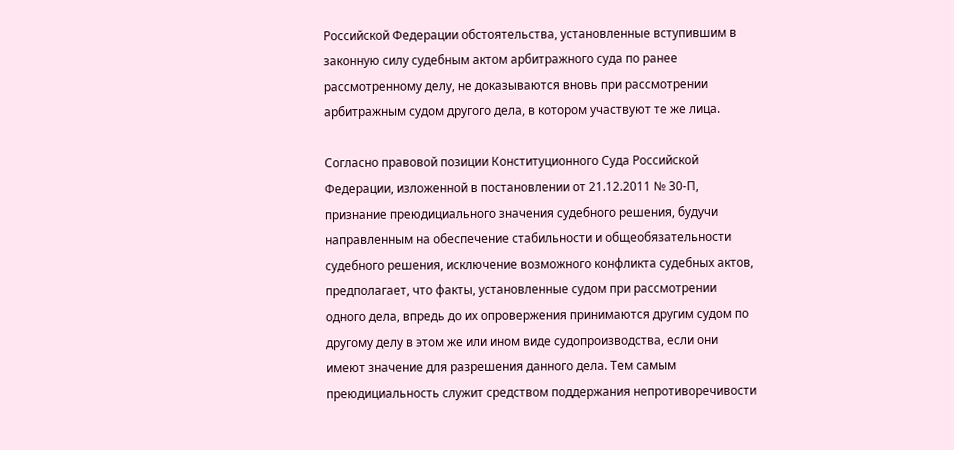Российской Федерации обстоятельства, установленные вступившим в законную силу судебным актом арбитражного суда по ранее рассмотренному делу, не доказываются вновь при рассмотрении арбитражным судом другого дела, в котором участвуют те же лица.

Согласно правовой позиции Конституционного Суда Российской Федерации, изложенной в постановлении от 21.12.2011 № 30-П, признание преюдициального значения судебного решения, будучи направленным на обеспечение стабильности и общеобязательности судебного решения, исключение возможного конфликта судебных актов, предполагает, что факты, установленные судом при рассмотрении одного дела, впредь до их опровержения принимаются другим судом по другому делу в этом же или ином виде судопроизводства, если они имеют значение для разрешения данного дела. Тем самым преюдициальность служит средством поддержания непротиворечивости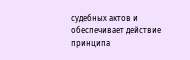судебных актов и обеспечивает действие принципа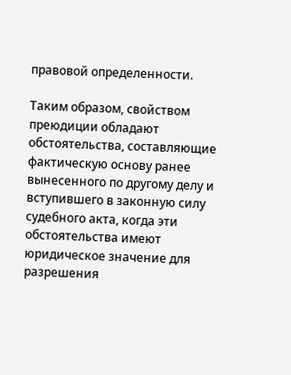правовой определенности.

Таким образом, свойством преюдиции обладают обстоятельства, составляющие фактическую основу ранее вынесенного по другому делу и вступившего в законную силу судебного акта, когда эти обстоятельства имеют юридическое значение для разрешения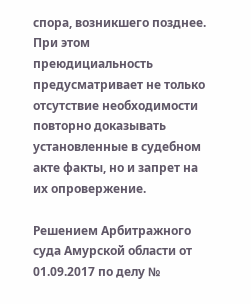спора, возникшего позднее. При этом преюдициальность предусматривает не только отсутствие необходимости повторно доказывать установленные в судебном акте факты, но и запрет на их опровержение.

Решением Арбитражного суда Амурской области от 01.09.2017 по делу №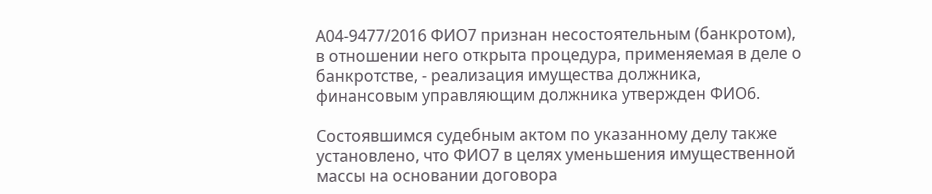А04-9477/2016 ФИО7 признан несостоятельным (банкротом), в отношении него открыта процедура, применяемая в деле о банкротстве, - реализация имущества должника, финансовым управляющим должника утвержден ФИО6.

Состоявшимся судебным актом по указанному делу также установлено, что ФИО7 в целях уменьшения имущественной массы на основании договора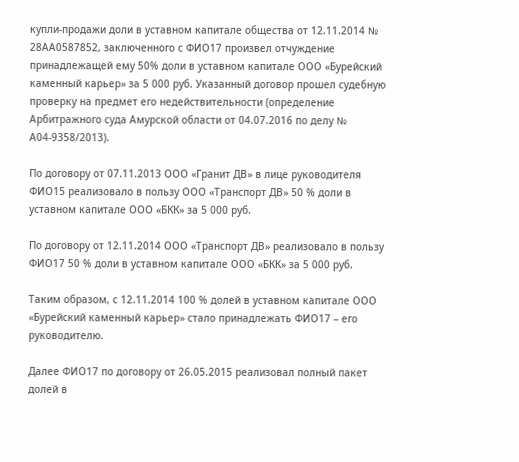купли-продажи доли в уставном капитале общества от 12.11.2014 № 28АА0587852, заключенного с ФИО17 произвел отчуждение принадлежащей ему 50% доли в уставном капитале ООО «Бурейский каменный карьер» за 5 000 руб. Указанный договор прошел судебную проверку на предмет его недействительности (определение Арбитражного суда Амурской области от 04.07.2016 по делу № А04-9358/2013).

По договору от 07.11.2013 ООО «Гранит ДВ» в лице руководителя ФИО15 реализовало в пользу ООО «Транспорт ДВ» 50 % доли в уставном капитале ООО «БКК» за 5 000 руб.

По договору от 12.11.2014 ООО «Транспорт ДВ» реализовало в пользу ФИО17 50 % доли в уставном капитале ООО «БКК» за 5 000 руб.

Таким образом, с 12.11.2014 100 % долей в уставном капитале ООО «Бурейский каменный карьер» стало принадлежать ФИО17 – его руководителю.

Далее ФИО17 по договору от 26.05.2015 реализовал полный пакет долей в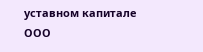уставном капитале ООО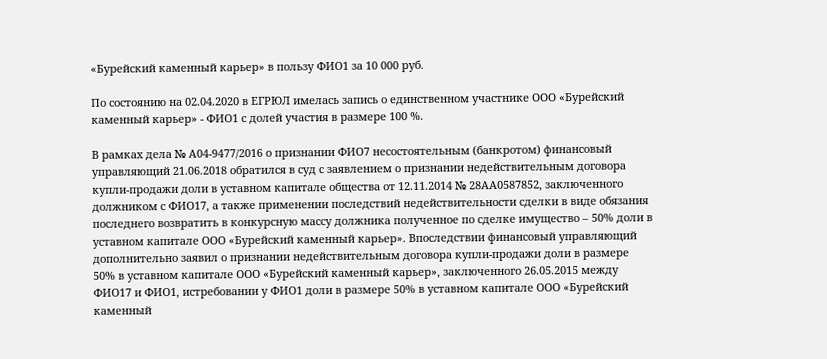«Бурейский каменный карьер» в пользу ФИО1 за 10 000 руб.

По состоянию на 02.04.2020 в ЕГРЮЛ имелась запись о единственном участнике ООО «Бурейский каменный карьер» - ФИО1 с долей участия в размере 100 %.

В рамках дела № А04-9477/2016 о признании ФИО7 несостоятельным (банкротом) финансовый управляющий 21.06.2018 обратился в суд с заявлением о признании недействительным договора купли-продажи доли в уставном капитале общества от 12.11.2014 № 28АА0587852, заключенного должником с ФИО17, а также применении последствий недействительности сделки в виде обязания последнего возвратить в конкурсную массу должника полученное по сделке имущество – 50% доли в уставном капитале ООО «Бурейский каменный карьер». Впоследствии финансовый управляющий дополнительно заявил о признании недействительным договора купли-продажи доли в размере 50% в уставном капитале ООО «Бурейский каменный карьер», заключенного 26.05.2015 между ФИО17 и ФИО1, истребовании у ФИО1 доли в размере 50% в уставном капитале ООО «Бурейский каменный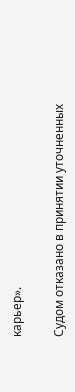карьер».

Судом отказано в принятии уточненных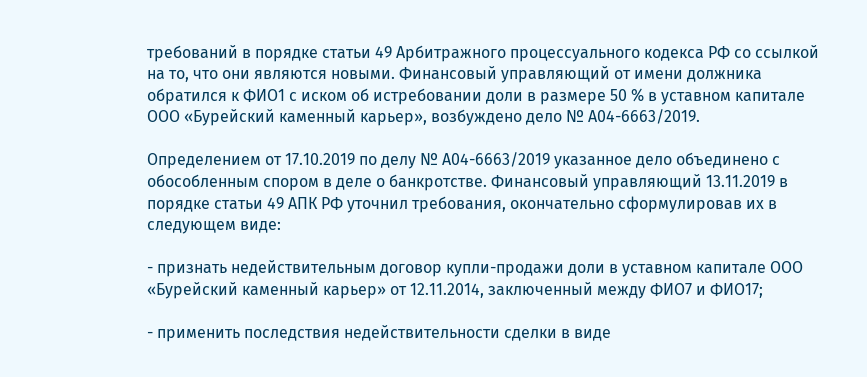требований в порядке статьи 49 Арбитражного процессуального кодекса РФ со ссылкой на то, что они являются новыми. Финансовый управляющий от имени должника обратился к ФИО1 с иском об истребовании доли в размере 50 % в уставном капитале ООО «Бурейский каменный карьер», возбуждено дело № А04-6663/2019.

Определением от 17.10.2019 по делу № А04-6663/2019 указанное дело объединено с обособленным спором в деле о банкротстве. Финансовый управляющий 13.11.2019 в порядке статьи 49 АПК РФ уточнил требования, окончательно сформулировав их в следующем виде:

- признать недействительным договор купли-продажи доли в уставном капитале ООО «Бурейский каменный карьер» от 12.11.2014, заключенный между ФИО7 и ФИО17;

- применить последствия недействительности сделки в виде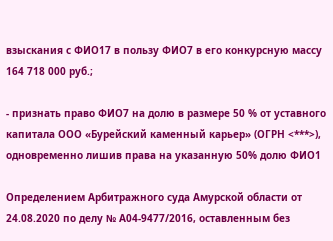взыскания с ФИО17 в пользу ФИО7 в его конкурсную массу 164 718 000 руб.;

- признать право ФИО7 на долю в размере 50 % от уставного капитала ООО «Бурейский каменный карьер» (ОГРН <***>), одновременно лишив права на указанную 50% долю ФИО1

Определением Арбитражного суда Амурской области от 24.08.2020 по делу № А04-9477/2016, оставленным без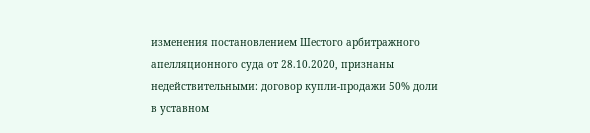изменения постановлением Шестого арбитражного апелляционного суда от 28.10.2020, признаны недействительными: договор купли-продажи 50% доли в уставном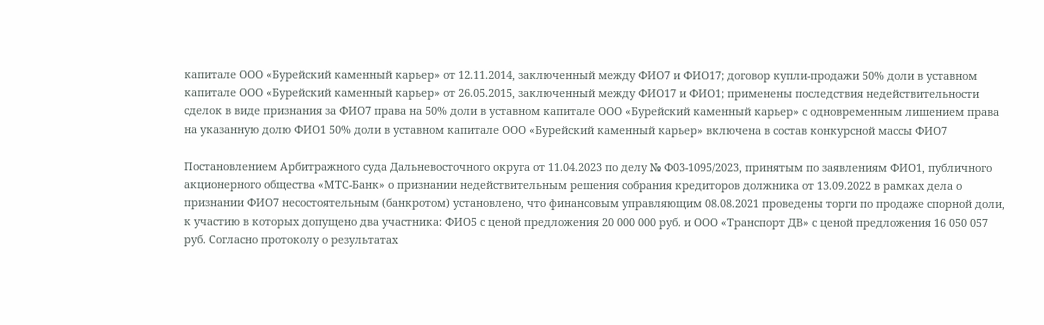капитале ООО «Бурейский каменный карьер» от 12.11.2014, заключенный между ФИО7 и ФИО17; договор купли-продажи 50% доли в уставном капитале ООО «Бурейский каменный карьер» от 26.05.2015, заключенный между ФИО17 и ФИО1; применены последствия недействительности сделок в виде признания за ФИО7 права на 50% доли в уставном капитале ООО «Бурейский каменный карьер» с одновременным лишением права на указанную долю ФИО1 50% доли в уставном капитале ООО «Бурейский каменный карьер» включена в состав конкурсной массы ФИО7

Постановлением Арбитражного суда Дальневосточного округа от 11.04.2023 по делу № Ф03-1095/2023, принятым по заявлениям ФИО1, публичного акционерного общества «МТС-Банк» о признании недействительным решения собрания кредиторов должника от 13.09.2022 в рамках дела о признании ФИО7 несостоятельным (банкротом) установлено, что финансовым управляющим 08.08.2021 проведены торги по продаже спорной доли, к участию в которых допущено два участника: ФИО5 с ценой предложения 20 000 000 руб. и ООО «Транспорт ДВ» с ценой предложения 16 050 057 руб. Согласно протоколу о результатах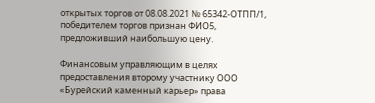открытых торгов от 08.08.2021 № 65342-ОТПП/1, победителем торгов признан ФИО5, предложивший наибольшую цену.

Финансовым управляющим в целях предоставления второму участнику ООО «Бурейский каменный карьер» права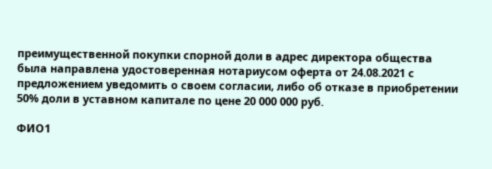преимущественной покупки спорной доли в адрес директора общества была направлена удостоверенная нотариусом оферта от 24.08.2021 с предложением уведомить о своем согласии, либо об отказе в приобретении 50% доли в уставном капитале по цене 20 000 000 руб.

ФИО1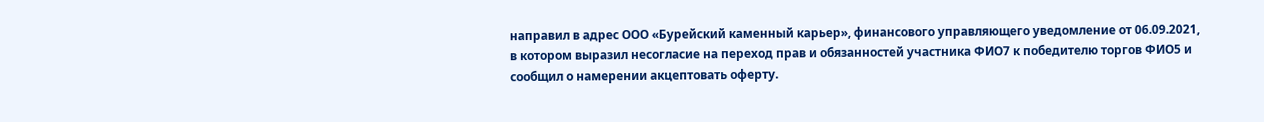направил в адрес ООО «Бурейский каменный карьер», финансового управляющего уведомление от 06.09.2021, в котором выразил несогласие на переход прав и обязанностей участника ФИО7 к победителю торгов ФИО5 и сообщил о намерении акцептовать оферту.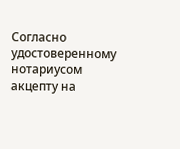Согласно удостоверенному нотариусом акцепту на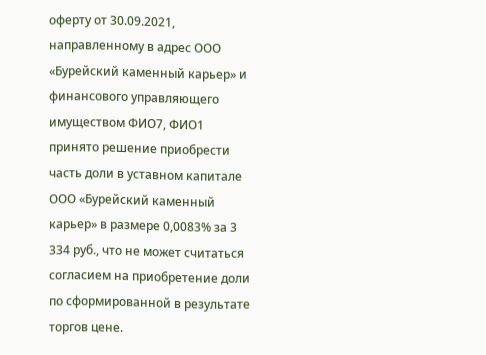оферту от 30.09.2021, направленному в адрес ООО «Бурейский каменный карьер» и финансового управляющего имуществом ФИО7, ФИО1 принято решение приобрести часть доли в уставном капитале ООО «Бурейский каменный карьер» в размере 0,0083% за 3 334 руб., что не может считаться согласием на приобретение доли по сформированной в результате торгов цене.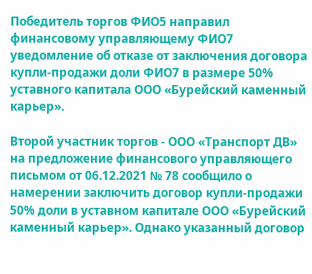Победитель торгов ФИО5 направил финансовому управляющему ФИО7 уведомление об отказе от заключения договора купли-продажи доли ФИО7 в размере 50% уставного капитала ООО «Бурейский каменный карьер».

Второй участник торгов - ООО «Транспорт ДВ» на предложение финансового управляющего письмом от 06.12.2021 № 78 сообщило о намерении заключить договор купли-продажи 50% доли в уставном капитале ООО «Бурейский каменный карьер». Однако указанный договор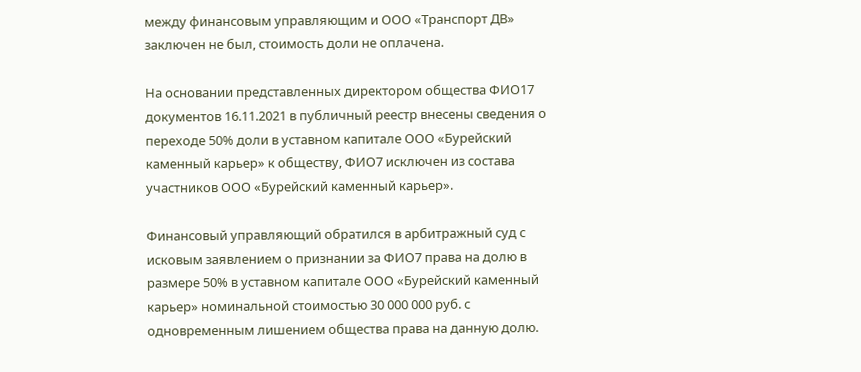между финансовым управляющим и ООО «Транспорт ДВ» заключен не был, стоимость доли не оплачена.

На основании представленных директором общества ФИО17 документов 16.11.2021 в публичный реестр внесены сведения о переходе 50% доли в уставном капитале ООО «Бурейский каменный карьер» к обществу, ФИО7 исключен из состава участников ООО «Бурейский каменный карьер».

Финансовый управляющий обратился в арбитражный суд с исковым заявлением о признании за ФИО7 права на долю в размере 50% в уставном капитале ООО «Бурейский каменный карьер» номинальной стоимостью 30 000 000 руб. с одновременным лишением общества права на данную долю.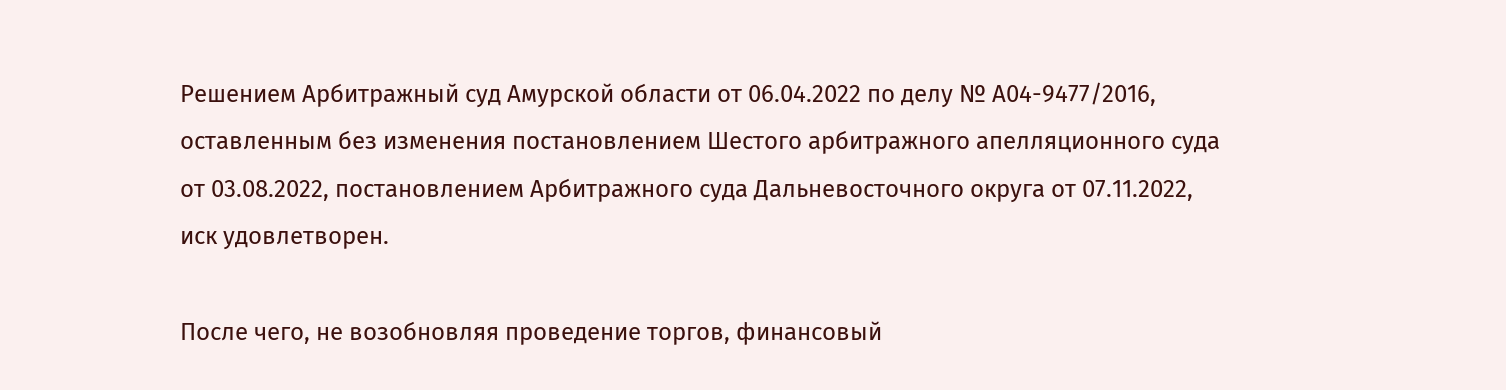Решением Арбитражный суд Амурской области от 06.04.2022 по делу № А04-9477/2016, оставленным без изменения постановлением Шестого арбитражного апелляционного суда от 03.08.2022, постановлением Арбитражного суда Дальневосточного округа от 07.11.2022, иск удовлетворен.

После чего, не возобновляя проведение торгов, финансовый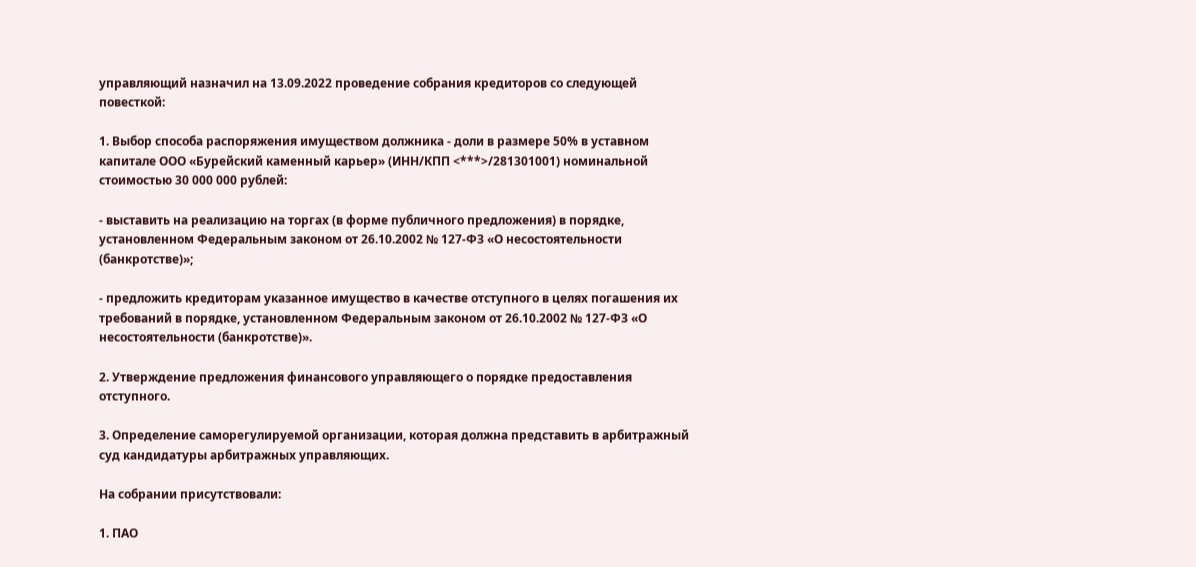управляющий назначил на 13.09.2022 проведение собрания кредиторов со следующей повесткой:

1. Выбор способа распоряжения имуществом должника - доли в размере 50% в уставном капитале ООО «Бурейский каменный карьер» (ИНН/КПП <***>/281301001) номинальной стоимостью 30 000 000 рублей:

- выставить на реализацию на торгах (в форме публичного предложения) в порядке, установленном Федеральным законом от 26.10.2002 № 127-ФЗ «О несостоятельности (банкротстве)»;

- предложить кредиторам указанное имущество в качестве отступного в целях погашения их требований в порядке, установленном Федеральным законом от 26.10.2002 № 127-ФЗ «О несостоятельности (банкротстве)».

2. Утверждение предложения финансового управляющего о порядке предоставления отступного.

3. Определение саморегулируемой организации, которая должна представить в арбитражный суд кандидатуры арбитражных управляющих.

На собрании присутствовали:

1. ПАО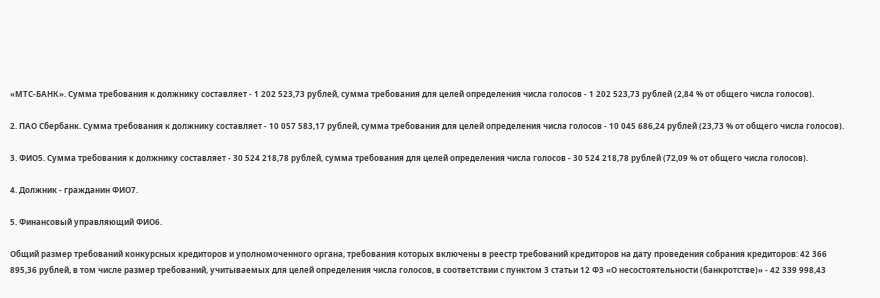«МТС-БАНК». Сумма требования к должнику составляет - 1 202 523,73 рублей, сумма требования для целей определения числа голосов - 1 202 523,73 рублей (2,84 % от общего числа голосов).

2. ПАО Сбербанк. Сумма требования к должнику составляет - 10 057 583,17 рублей, сумма требования для целей определения числа голосов - 10 045 686,24 рублей (23,73 % от общего числа голосов).

3. ФИО5. Сумма требования к должнику составляет - 30 524 218,78 рублей, сумма требования для целей определения числа голосов - 30 524 218,78 рублей (72,09 % от общего числа голосов).

4. Должник - гражданин ФИО7.

5. Финансовый управляющий ФИО6.

Общий размер требований конкурсных кредиторов и уполномоченного органа, требования которых включены в реестр требований кредиторов на дату проведения собрания кредиторов: 42 366 895,36 рублей, в том числе размер требований, учитываемых для целей определения числа голосов, в соответствии с пунктом 3 статьи 12 ФЗ «О несостоятельности (банкротстве)» - 42 339 998,43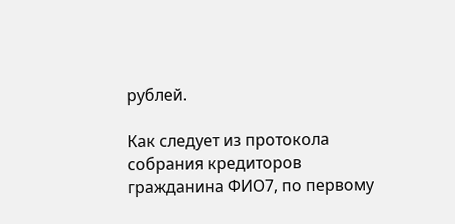рублей.

Как следует из протокола собрания кредиторов гражданина ФИО7, по первому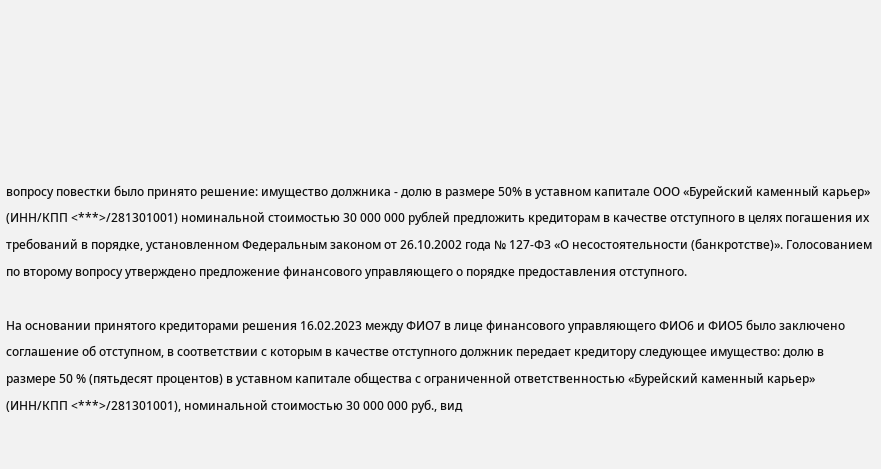вопросу повестки было принято решение: имущество должника - долю в размере 50% в уставном капитале ООО «Бурейский каменный карьер» (ИНН/КПП <***>/281301001) номинальной стоимостью 30 000 000 рублей предложить кредиторам в качестве отступного в целях погашения их требований в порядке, установленном Федеральным законом от 26.10.2002 года № 127-ФЗ «О несостоятельности (банкротстве)». Голосованием по второму вопросу утверждено предложение финансового управляющего о порядке предоставления отступного.

На основании принятого кредиторами решения 16.02.2023 между ФИО7 в лице финансового управляющего ФИО6 и ФИО5 было заключено соглашение об отступном, в соответствии с которым в качестве отступного должник передает кредитору следующее имущество: долю в размере 50 % (пятьдесят процентов) в уставном капитале общества с ограниченной ответственностью «Бурейский каменный карьер» (ИНН/КПП <***>/281301001), номинальной стоимостью 30 000 000 руб., вид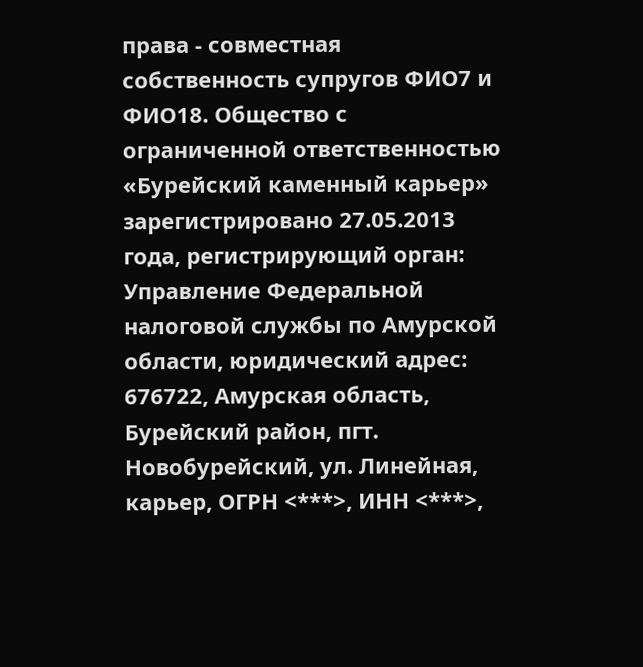права - совместная собственность супругов ФИО7 и ФИО18. Общество с ограниченной ответственностью «Бурейский каменный карьер» зарегистрировано 27.05.2013 года, регистрирующий орган: Управление Федеральной налоговой службы по Амурской области, юридический адрес: 676722, Амурская область, Бурейский район, пгт. Новобурейский, ул. Линейная, карьер, ОГРН <***>, ИНН <***>,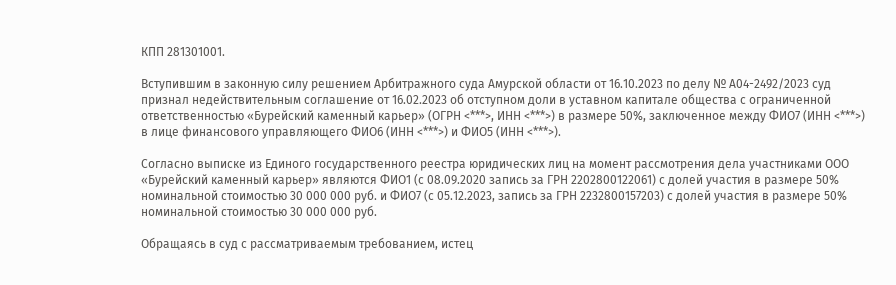КПП 281301001.

Вступившим в законную силу решением Арбитражного суда Амурской области от 16.10.2023 по делу № А04-2492/2023 суд признал недействительным соглашение от 16.02.2023 об отступном доли в уставном капитале общества с ограниченной ответственностью «Бурейский каменный карьер» (ОГРН <***>, ИНН <***>) в размере 50%, заключенное между ФИО7 (ИНН <***>) в лице финансового управляющего ФИО6 (ИНН <***>) и ФИО5 (ИНН <***>).

Согласно выписке из Единого государственного реестра юридических лиц на момент рассмотрения дела участниками ООО «Бурейский каменный карьер» являются ФИО1 (с 08.09.2020 запись за ГРН 2202800122061) с долей участия в размере 50% номинальной стоимостью 30 000 000 руб. и ФИО7 (с 05.12.2023, запись за ГРН 2232800157203) с долей участия в размере 50% номинальной стоимостью 30 000 000 руб.

Обращаясь в суд с рассматриваемым требованием, истец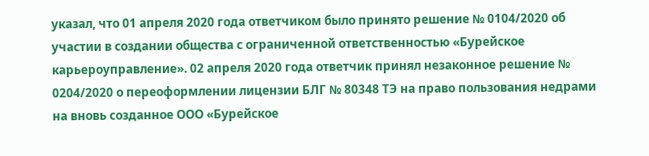указал, что 01 апреля 2020 года ответчиком было принято решение № 0104/2020 об участии в создании общества с ограниченной ответственностью «Бурейское карьероуправление». 02 апреля 2020 года ответчик принял незаконное решение № 0204/2020 о переоформлении лицензии БЛГ № 80348 ТЭ на право пользования недрами на вновь созданное ООО «Бурейское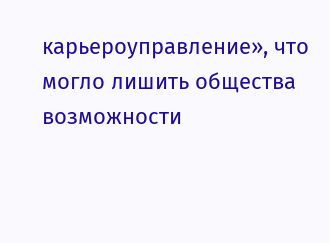карьероуправление», что могло лишить общества возможности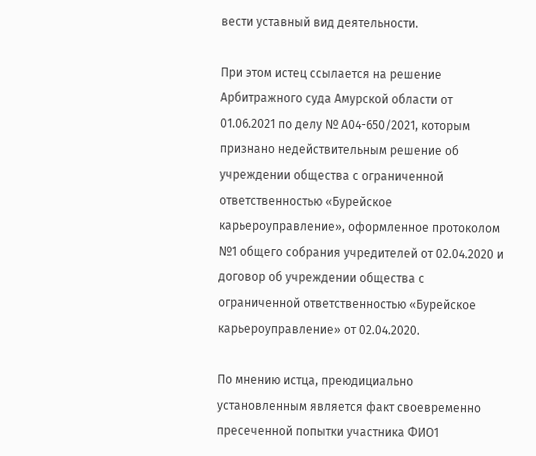вести уставный вид деятельности.

При этом истец ссылается на решение Арбитражного суда Амурской области от 01.06.2021 по делу № А04-650/2021, которым признано недействительным решение об учреждении общества с ограниченной ответственностью «Бурейское карьероуправление», оформленное протоколом №1 общего собрания учредителей от 02.04.2020 и договор об учреждении общества с ограниченной ответственностью «Бурейское карьероуправление» от 02.04.2020.

По мнению истца, преюдициально установленным является факт своевременно пресеченной попытки участника ФИО1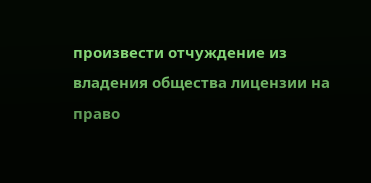произвести отчуждение из владения общества лицензии на право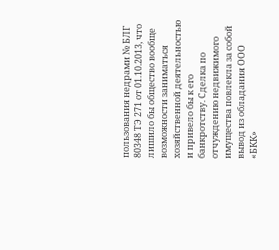пользования недрами № БЛГ 80348 ТЭ 271 от 01.10.2013, что лишило бы общество вообще возможности заниматься хозяйственной деятельностью и привело бы к его банкротству. Сделка по отчуждению недвижимого имущества повлекла за собой вывод из обладания ООО «БКК»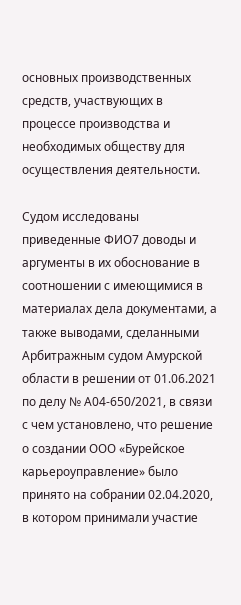основных производственных средств, участвующих в процессе производства и необходимых обществу для осуществления деятельности.

Судом исследованы приведенные ФИО7 доводы и аргументы в их обоснование в соотношении с имеющимися в материалах дела документами, а также выводами, сделанными Арбитражным судом Амурской области в решении от 01.06.2021 по делу № А04-650/2021, в связи с чем установлено, что решение о создании ООО «Бурейское карьероуправление» было принято на собрании 02.04.2020, в котором принимали участие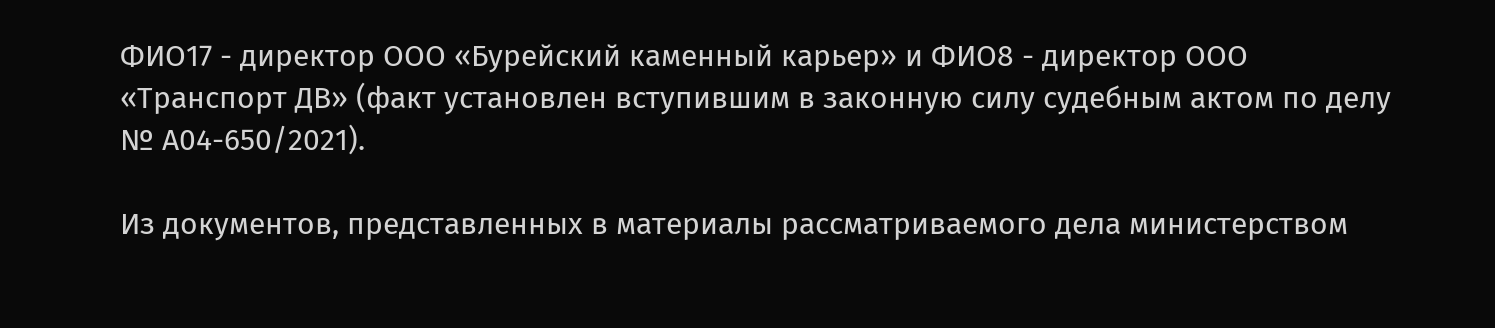ФИО17 - директор ООО «Бурейский каменный карьер» и ФИО8 - директор ООО «Транспорт ДВ» (факт установлен вступившим в законную силу судебным актом по делу № А04-650/2021).

Из документов, представленных в материалы рассматриваемого дела министерством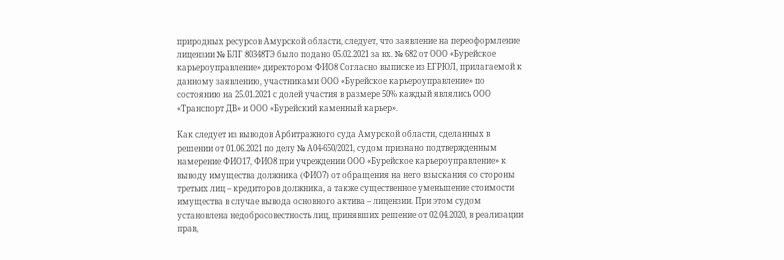природных ресурсов Амурской области, следует, что заявление на переоформление лицензии № БЛГ 80348ТЭ было подано 05.02.2021 за вх. № 682 от ООО «Бурейское карьероуправление» директором ФИО8 Согласно выписке из ЕГРЮЛ, прилагаемой к данному заявлению, участниками ООО «Бурейское карьероуправление» по состоянию на 25.01.2021 с долей участия в размере 50% каждый являлись ООО «Транспорт ДВ» и ООО «Бурейский каменный карьер».

Как следует из выводов Арбитражного суда Амурской области, сделанных в решении от 01.06.2021 по делу № А04-650/2021, судом признано подтвержденным намерение ФИО17, ФИО8 при учреждении ООО «Бурейское карьероуправление» к выводу имущества должника (ФИО7) от обращения на него взыскания со стороны третьих лиц – кредиторов должника, а также существенное уменьшение стоимости имущества в случае вывода основного актива – лицензии. При этом судом установлена недобросовестность лиц, принявших решение от 02.04.2020, в реализации прав,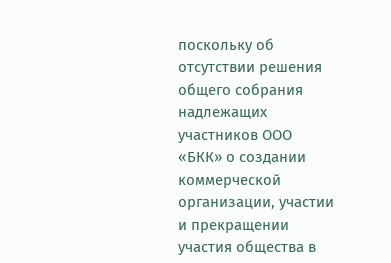поскольку об отсутствии решения общего собрания надлежащих участников ООО «БКК» о создании коммерческой организации, участии и прекращении участия общества в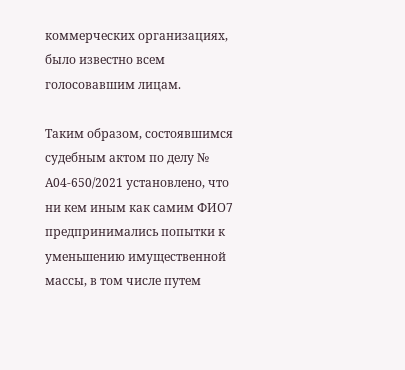коммерческих организациях, было известно всем голосовавшим лицам.

Таким образом, состоявшимся судебным актом по делу № А04-650/2021 установлено, что ни кем иным как самим ФИО7 предпринимались попытки к уменьшению имущественной массы, в том числе путем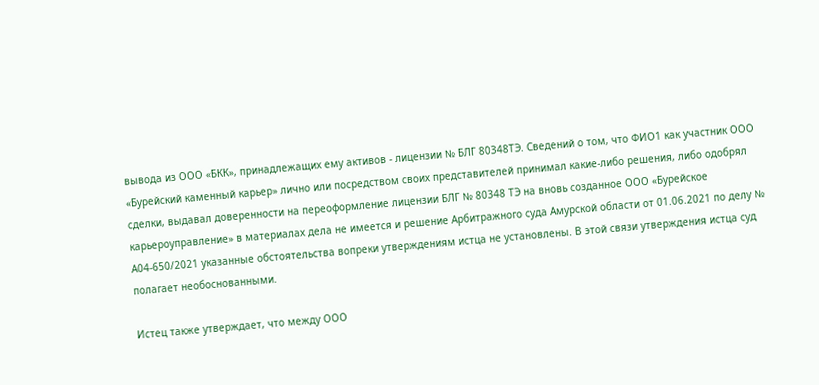вывода из ООО «БКК», принадлежащих ему активов - лицензии № БЛГ 80348ТЭ. Сведений о том, что ФИО1 как участник ООО «Бурейский каменный карьер» лично или посредством своих представителей принимал какие-либо решения, либо одобрял сделки, выдавал доверенности на переоформление лицензии БЛГ № 80348 ТЭ на вновь созданное ООО «Бурейское карьероуправление» в материалах дела не имеется и решение Арбитражного суда Амурской области от 01.06.2021 по делу № А04-650/2021 указанные обстоятельства вопреки утверждениям истца не установлены. В этой связи утверждения истца суд полагает необоснованными.

Истец также утверждает, что между ООО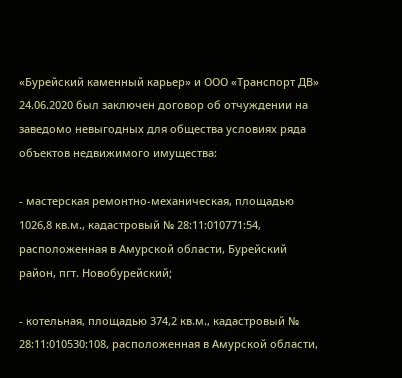«Бурейский каменный карьер» и ООО «Транспорт ДВ» 24.06.2020 был заключен договор об отчуждении на заведомо невыгодных для общества условиях ряда объектов недвижимого имущества:

- мастерская ремонтно-механическая, площадью 1026,8 кв.м., кадастровый № 28:11:010771:54, расположенная в Амурской области, Бурейский район, пгт. Новобурейский;

- котельная, площадью 374,2 кв.м., кадастровый № 28:11:010530:108, расположенная в Амурской области,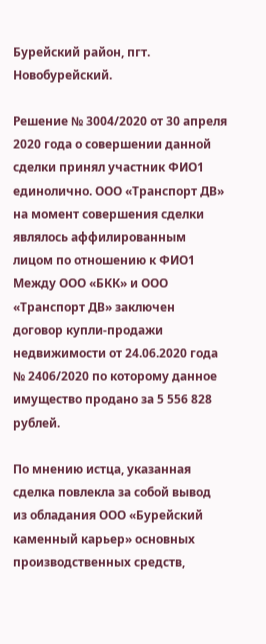Бурейский район, пгт. Новобурейский.

Решение № 3004/2020 от 30 апреля 2020 года о совершении данной сделки принял участник ФИО1 единолично. ООО «Транспорт ДВ» на момент совершения сделки являлось аффилированным лицом по отношению к ФИО1 Между ООО «БКК» и ООО «Транспорт ДВ» заключен договор купли-продажи недвижимости от 24.06.2020 года № 2406/2020 по которому данное имущество продано за 5 556 828 рублей.

По мнению истца, указанная сделка повлекла за собой вывод из обладания ООО «Бурейский каменный карьер» основных производственных средств,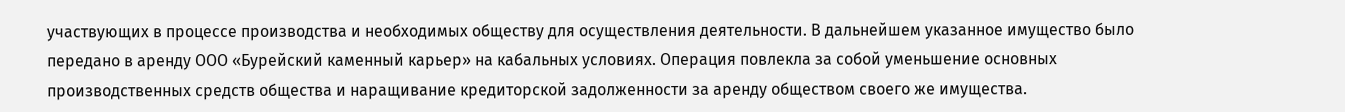участвующих в процессе производства и необходимых обществу для осуществления деятельности. В дальнейшем указанное имущество было передано в аренду ООО «Бурейский каменный карьер» на кабальных условиях. Операция повлекла за собой уменьшение основных производственных средств общества и наращивание кредиторской задолженности за аренду обществом своего же имущества.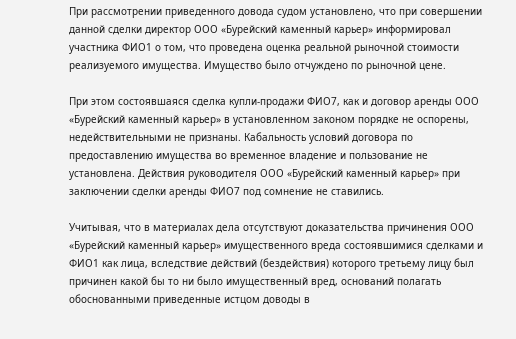При рассмотрении приведенного довода судом установлено, что при совершении данной сделки директор ООО «Бурейский каменный карьер» информировал участника ФИО1 о том, что проведена оценка реальной рыночной стоимости реализуемого имущества. Имущество было отчуждено по рыночной цене.

При этом состоявшаяся сделка купли-продажи ФИО7, как и договор аренды ООО «Бурейский каменный карьер» в установленном законом порядке не оспорены, недействительными не признаны. Кабальность условий договора по предоставлению имущества во временное владение и пользование не установлена. Действия руководителя ООО «Бурейский каменный карьер» при заключении сделки аренды ФИО7 под сомнение не ставились.

Учитывая, что в материалах дела отсутствуют доказательства причинения ООО «Бурейский каменный карьер» имущественного вреда состоявшимися сделками и ФИО1 как лица, вследствие действий (бездействия) которого третьему лицу был причинен какой бы то ни было имущественный вред, оснований полагать обоснованными приведенные истцом доводы в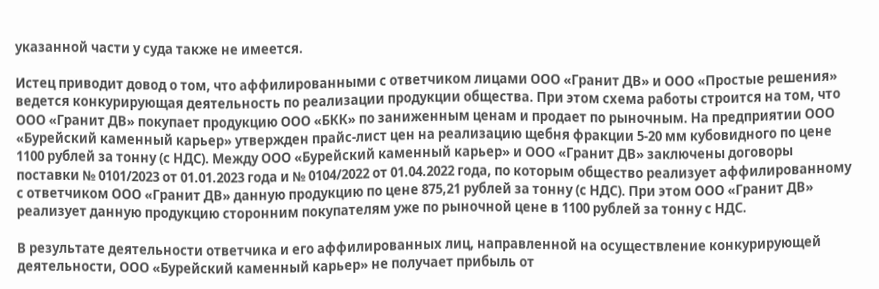указанной части у суда также не имеется.

Истец приводит довод о том, что аффилированными с ответчиком лицами ООО «Гранит ДВ» и ООО «Простые решения» ведется конкурирующая деятельность по реализации продукции общества. При этом схема работы строится на том, что ООО «Гранит ДВ» покупает продукцию ООО «БКК» по заниженным ценам и продает по рыночным. На предприятии ООО «Бурейский каменный карьер» утвержден прайс-лист цен на реализацию щебня фракции 5-20 мм кубовидного по цене 1100 рублей за тонну (с НДС). Между ООО «Бурейский каменный карьер» и ООО «Гранит ДВ» заключены договоры поставки № 0101/2023 от 01.01.2023 года и № 0104/2022 от 01.04.2022 года, по которым общество реализует аффилированному с ответчиком ООО «Гранит ДВ» данную продукцию по цене 875,21 рублей за тонну (с НДС). При этом ООО «Гранит ДВ» реализует данную продукцию сторонним покупателям уже по рыночной цене в 1100 рублей за тонну с НДС.

В результате деятельности ответчика и его аффилированных лиц, направленной на осуществление конкурирующей деятельности, ООО «Бурейский каменный карьер» не получает прибыль от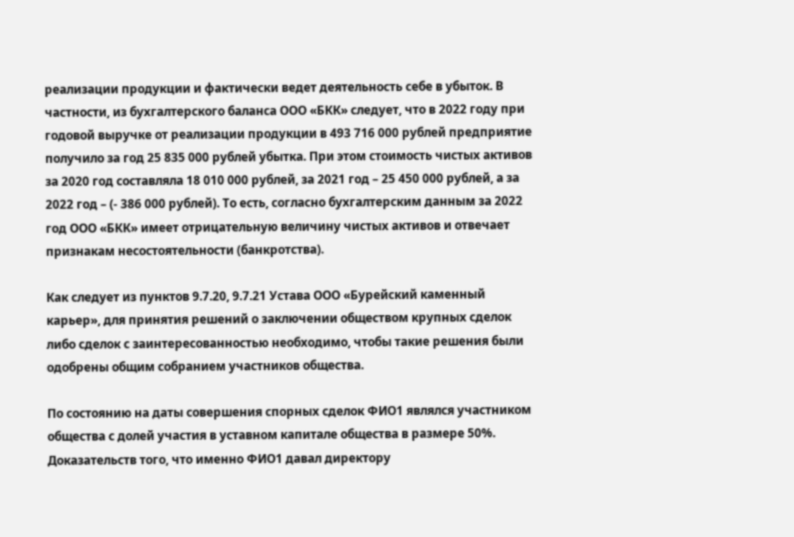реализации продукции и фактически ведет деятельность себе в убыток. В частности, из бухгалтерского баланса ООО «БКК» следует, что в 2022 году при годовой выручке от реализации продукции в 493 716 000 рублей предприятие получило за год 25 835 000 рублей убытка. При этом стоимость чистых активов за 2020 год составляла 18 010 000 рублей, за 2021 год – 25 450 000 рублей, а за 2022 год – (- 386 000 рублей). То есть, согласно бухгалтерским данным за 2022 год ООО «БКК» имеет отрицательную величину чистых активов и отвечает признакам несостоятельности (банкротства).

Как следует из пунктов 9.7.20, 9.7.21 Устава ООО «Бурейский каменный карьер», для принятия решений о заключении обществом крупных сделок либо сделок с заинтересованностью необходимо, чтобы такие решения были одобрены общим собранием участников общества.

По состоянию на даты совершения спорных сделок ФИО1 являлся участником общества с долей участия в уставном капитале общества в размере 50%. Доказательств того, что именно ФИО1 давал директору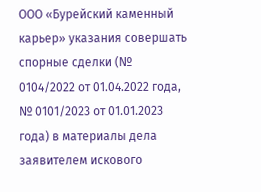ООО «Бурейский каменный карьер» указания совершать спорные сделки (№ 0104/2022 от 01.04.2022 года, № 0101/2023 от 01.01.2023 года) в материалы дела заявителем искового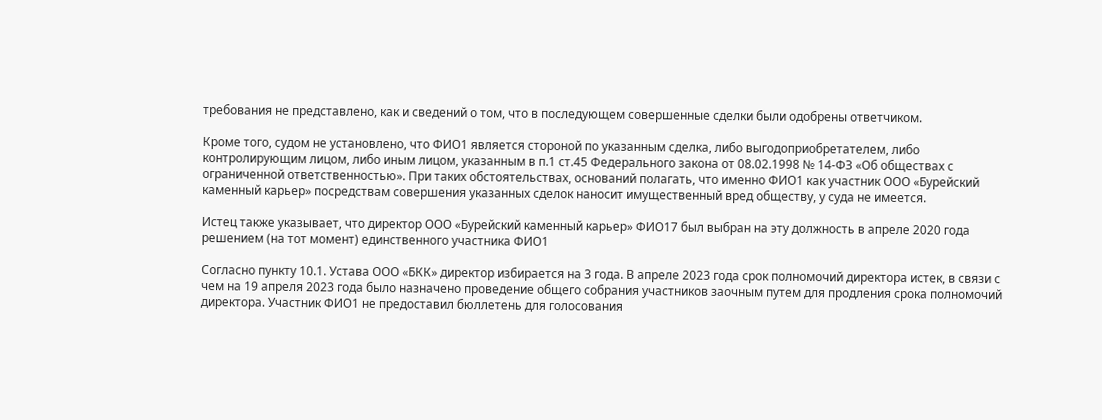требования не представлено, как и сведений о том, что в последующем совершенные сделки были одобрены ответчиком.

Кроме того, судом не установлено, что ФИО1 является стороной по указанным сделка, либо выгодоприобретателем, либо контролирующим лицом, либо иным лицом, указанным в п.1 ст.45 Федерального закона от 08.02.1998 № 14-ФЗ «Об обществах с ограниченной ответственностью». При таких обстоятельствах, оснований полагать, что именно ФИО1 как участник ООО «Бурейский каменный карьер» посредствам совершения указанных сделок наносит имущественный вред обществу, у суда не имеется.

Истец также указывает, что директор ООО «Бурейский каменный карьер» ФИО17 был выбран на эту должность в апреле 2020 года решением (на тот момент) единственного участника ФИО1

Согласно пункту 10.1. Устава ООО «БКК» директор избирается на 3 года. В апреле 2023 года срок полномочий директора истек, в связи с чем на 19 апреля 2023 года было назначено проведение общего собрания участников заочным путем для продления срока полномочий директора. Участник ФИО1 не предоставил бюллетень для голосования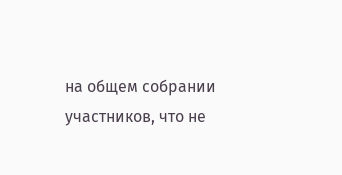на общем собрании участников, что не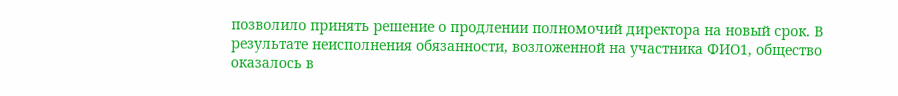позволило принять решение о продлении полномочий директора на новый срок. В результате неисполнения обязанности, возложенной на участника ФИО1, общество оказалось в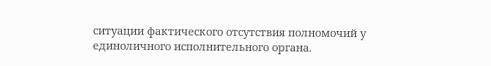ситуации фактического отсутствия полномочий у единоличного исполнительного органа.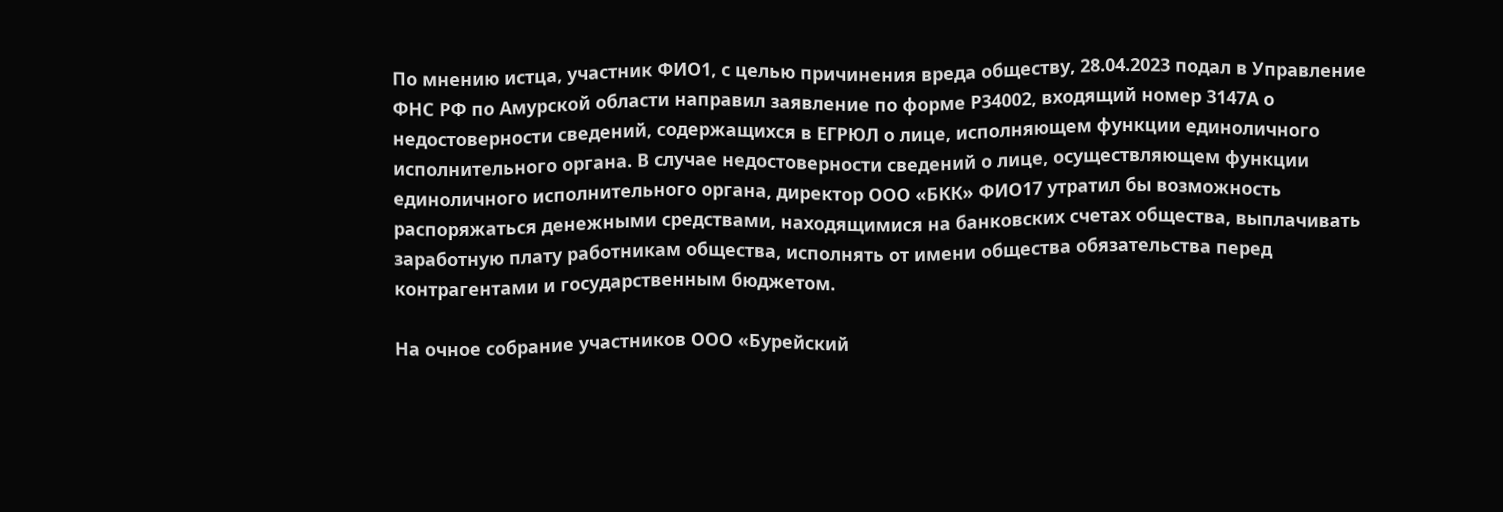По мнению истца, участник ФИО1, с целью причинения вреда обществу, 28.04.2023 подал в Управление ФНС РФ по Амурской области направил заявление по форме Р34002, входящий номер 3147А о недостоверности сведений, содержащихся в ЕГРЮЛ о лице, исполняющем функции единоличного исполнительного органа. В случае недостоверности сведений о лице, осуществляющем функции единоличного исполнительного органа, директор ООО «БКК» ФИО17 утратил бы возможность распоряжаться денежными средствами, находящимися на банковских счетах общества, выплачивать заработную плату работникам общества, исполнять от имени общества обязательства перед контрагентами и государственным бюджетом.

На очное собрание участников ООО «Бурейский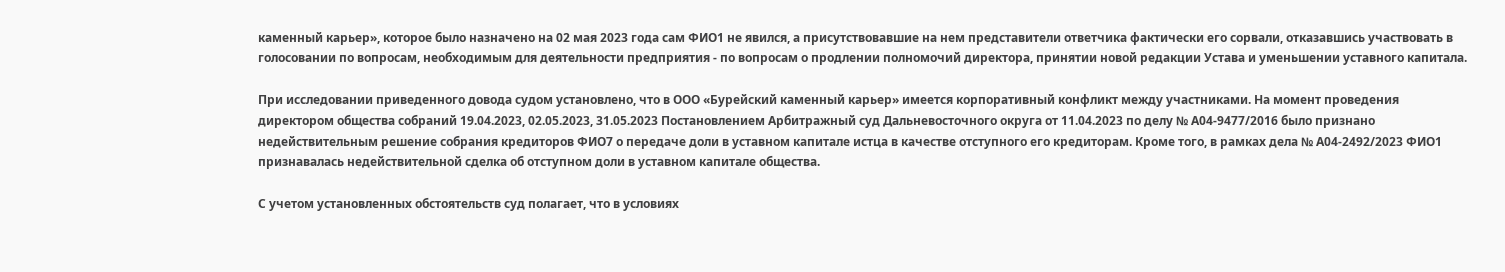каменный карьер», которое было назначено на 02 мая 2023 года сам ФИО1 не явился, а присутствовавшие на нем представители ответчика фактически его сорвали, отказавшись участвовать в голосовании по вопросам, необходимым для деятельности предприятия - по вопросам о продлении полномочий директора, принятии новой редакции Устава и уменьшении уставного капитала.

При исследовании приведенного довода судом установлено, что в ООО «Бурейский каменный карьер» имеется корпоративный конфликт между участниками. На момент проведения директором общества собраний 19.04.2023, 02.05.2023, 31.05.2023 Постановлением Арбитражный суд Дальневосточного округа от 11.04.2023 по делу № А04-9477/2016 было признано недействительным решение собрания кредиторов ФИО7 о передаче доли в уставном капитале истца в качестве отступного его кредиторам. Кроме того, в рамках дела № А04-2492/2023 ФИО1 признавалась недействительной сделка об отступном доли в уставном капитале общества.

С учетом установленных обстоятельств суд полагает, что в условиях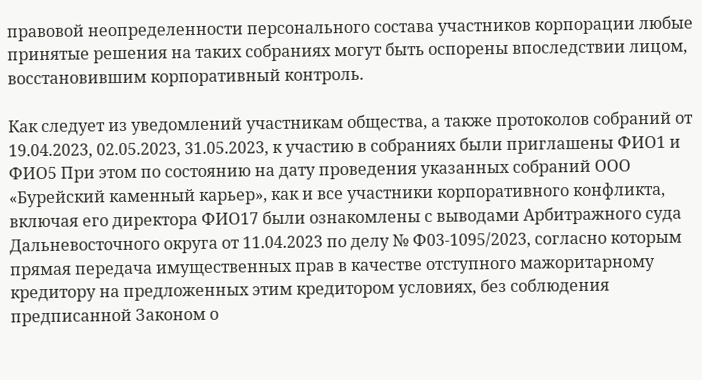правовой неопределенности персонального состава участников корпорации любые принятые решения на таких собраниях могут быть оспорены впоследствии лицом, восстановившим корпоративный контроль.

Как следует из уведомлений участникам общества, а также протоколов собраний от 19.04.2023, 02.05.2023, 31.05.2023, к участию в собраниях были приглашены ФИО1 и ФИО5 При этом по состоянию на дату проведения указанных собраний ООО «Бурейский каменный карьер», как и все участники корпоративного конфликта, включая его директора ФИО17 были ознакомлены с выводами Арбитражного суда Дальневосточного округа от 11.04.2023 по делу № Ф03-1095/2023, согласно которым прямая передача имущественных прав в качестве отступного мажоритарному кредитору на предложенных этим кредитором условиях, без соблюдения предписанной Законом о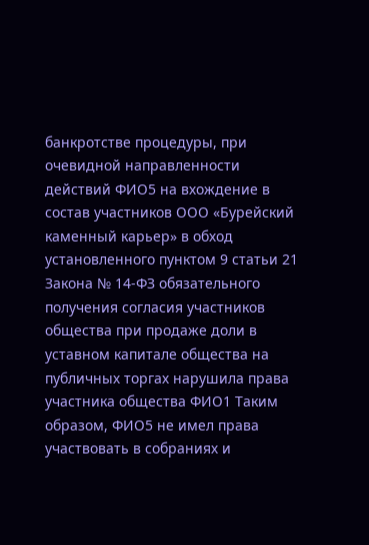банкротстве процедуры, при очевидной направленности действий ФИО5 на вхождение в состав участников ООО «Бурейский каменный карьер» в обход установленного пунктом 9 статьи 21 Закона № 14-ФЗ обязательного получения согласия участников общества при продаже доли в уставном капитале общества на публичных торгах нарушила права участника общества ФИО1 Таким образом, ФИО5 не имел права участвовать в собраниях и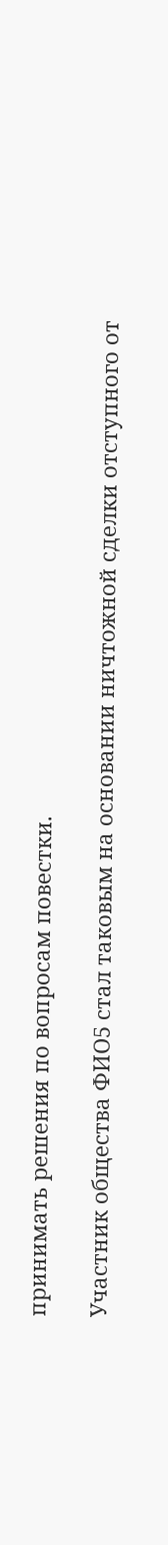принимать решения по вопросам повестки.

Участник общества ФИО5 стал таковым на основании ничтожной сделки отступного от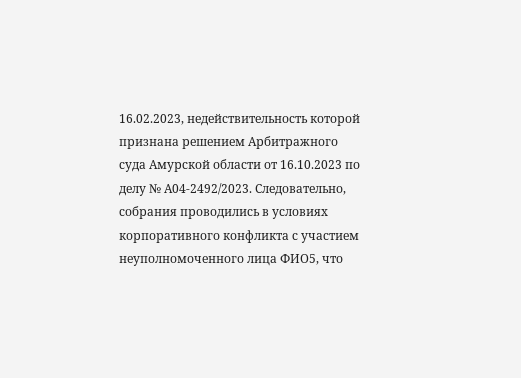16.02.2023, недействительность которой признана решением Арбитражного суда Амурской области от 16.10.2023 по делу № А04-2492/2023. Следовательно, собрания проводились в условиях корпоративного конфликта с участием неуполномоченного лица ФИО5, что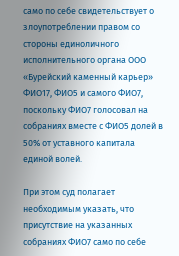само по себе свидетельствует о злоупотреблении правом со стороны единоличного исполнительного органа ООО «Бурейский каменный карьер» ФИО17, ФИО5 и самого ФИО7, поскольку ФИО7 голосовал на собраниях вместе с ФИО5 долей в 50% от уставного капитала единой волей.

При этом суд полагает необходимым указать, что присутствие на указанных собраниях ФИО7 само по себе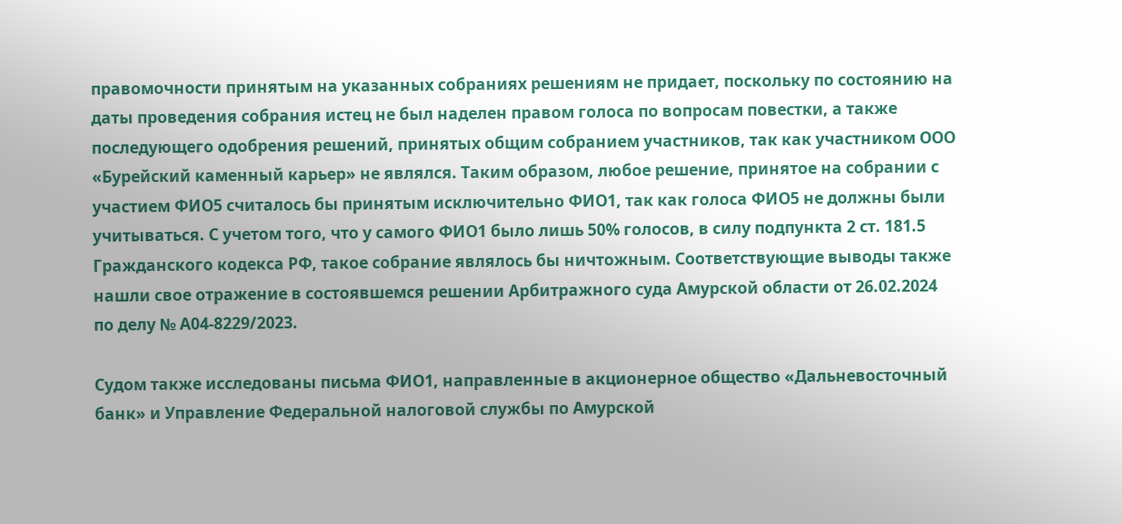правомочности принятым на указанных собраниях решениям не придает, поскольку по состоянию на даты проведения собрания истец не был наделен правом голоса по вопросам повестки, а также последующего одобрения решений, принятых общим собранием участников, так как участником ООО «Бурейский каменный карьер» не являлся. Таким образом, любое решение, принятое на собрании с участием ФИО5 считалось бы принятым исключительно ФИО1, так как голоса ФИО5 не должны были учитываться. С учетом того, что у самого ФИО1 было лишь 50% голосов, в силу подпункта 2 ст. 181.5 Гражданского кодекса РФ, такое собрание являлось бы ничтожным. Соответствующие выводы также нашли свое отражение в состоявшемся решении Арбитражного суда Амурской области от 26.02.2024 по делу № А04-8229/2023.

Судом также исследованы письма ФИО1, направленные в акционерное общество «Дальневосточный банк» и Управление Федеральной налоговой службы по Амурской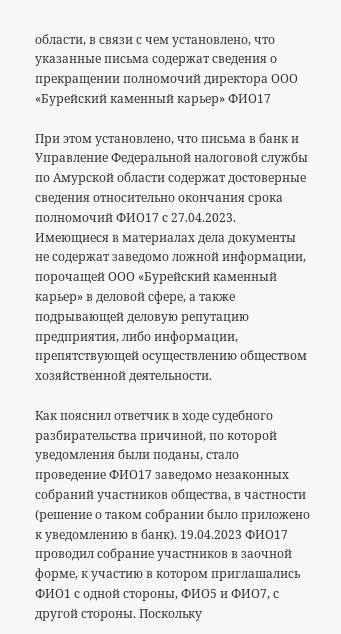области, в связи с чем установлено, что указанные письма содержат сведения о прекращении полномочий директора ООО «Бурейский каменный карьер» ФИО17

При этом установлено, что письма в банк и Управление Федеральной налоговой службы по Амурской области содержат достоверные сведения относительно окончания срока полномочий ФИО17 с 27.04.2023. Имеющиеся в материалах дела документы не содержат заведомо ложной информации, порочащей ООО «Бурейский каменный карьер» в деловой сфере, а также подрывающей деловую репутацию предприятия, либо информации, препятствующей осуществлению обществом хозяйственной деятельности.

Как пояснил ответчик в ходе судебного разбирательства причиной, по которой уведомления были поданы, стало проведение ФИО17 заведомо незаконных собраний участников общества, в частности (решение о таком собрании было приложено к уведомлению в банк). 19.04.2023 ФИО17 проводил собрание участников в заочной форме, к участию в котором приглашались ФИО1 с одной стороны, ФИО5 и ФИО7, с другой стороны. Поскольку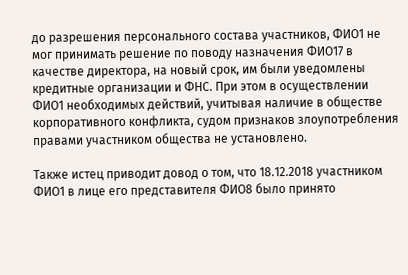до разрешения персонального состава участников, ФИО1 не мог принимать решение по поводу назначения ФИО17 в качестве директора, на новый срок, им были уведомлены кредитные организации и ФНС. При этом в осуществлении ФИО1 необходимых действий, учитывая наличие в обществе корпоративного конфликта, судом признаков злоупотребления правами участником общества не установлено.

Также истец приводит довод о том, что 18.12.2018 участником ФИО1 в лице его представителя ФИО8 было принято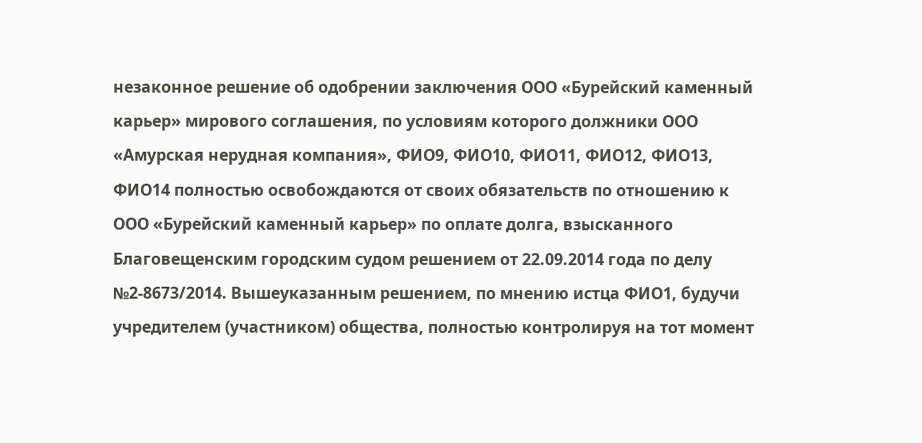незаконное решение об одобрении заключения ООО «Бурейский каменный карьер» мирового соглашения, по условиям которого должники ООО «Амурская нерудная компания», ФИО9, ФИО10, ФИО11, ФИО12, ФИО13, ФИО14 полностью освобождаются от своих обязательств по отношению к ООО «Бурейский каменный карьер» по оплате долга, взысканного Благовещенским городским судом решением от 22.09.2014 года по делу №2-8673/2014. Вышеуказанным решением, по мнению истца ФИО1, будучи учредителем (участником) общества, полностью контролируя на тот момент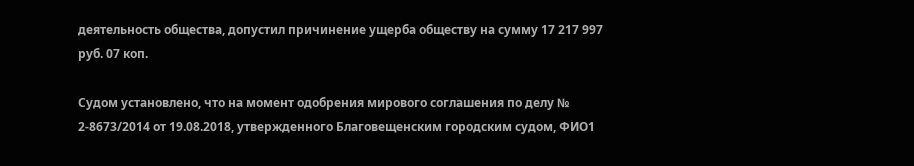деятельность общества, допустил причинение ущерба обществу на сумму 17 217 997 руб. 07 коп.

Судом установлено, что на момент одобрения мирового соглашения по делу № 2-8673/2014 от 19.08.2018, утвержденного Благовещенским городским судом, ФИО1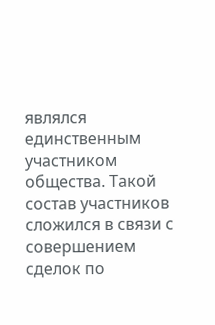являлся единственным участником общества. Такой состав участников сложился в связи с совершением сделок по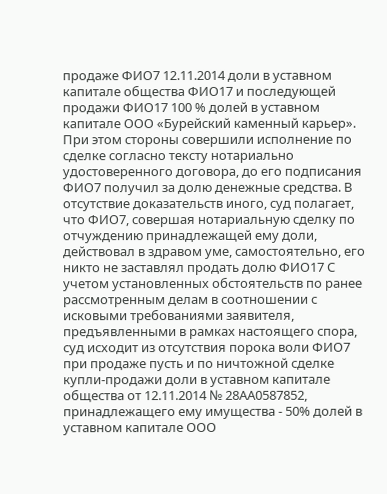продаже ФИО7 12.11.2014 доли в уставном капитале общества ФИО17 и последующей продажи ФИО17 100 % долей в уставном капитале ООО «Бурейский каменный карьер». При этом стороны совершили исполнение по сделке согласно тексту нотариально удостоверенного договора, до его подписания ФИО7 получил за долю денежные средства. В отсутствие доказательств иного, суд полагает, что ФИО7, совершая нотариальную сделку по отчуждению принадлежащей ему доли, действовал в здравом уме, самостоятельно, его никто не заставлял продать долю ФИО17 С учетом установленных обстоятельств по ранее рассмотренным делам в соотношении с исковыми требованиями заявителя, предъявленными в рамках настоящего спора, суд исходит из отсутствия порока воли ФИО7 при продаже пусть и по ничтожной сделке купли-продажи доли в уставном капитале общества от 12.11.2014 № 28АА0587852, принадлежащего ему имущества - 50% долей в уставном капитале ООО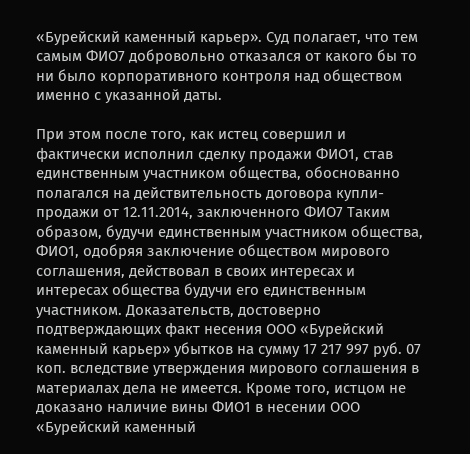«Бурейский каменный карьер». Суд полагает, что тем самым ФИО7 добровольно отказался от какого бы то ни было корпоративного контроля над обществом именно с указанной даты.

При этом после того, как истец совершил и фактически исполнил сделку продажи ФИО1, став единственным участником общества, обоснованно полагался на действительность договора купли-продажи от 12.11.2014, заключенного ФИО7 Таким образом, будучи единственным участником общества, ФИО1, одобряя заключение обществом мирового соглашения, действовал в своих интересах и интересах общества будучи его единственным участником. Доказательств, достоверно подтверждающих факт несения ООО «Бурейский каменный карьер» убытков на сумму 17 217 997 руб. 07 коп. вследствие утверждения мирового соглашения в материалах дела не имеется. Кроме того, истцом не доказано наличие вины ФИО1 в несении ООО «Бурейский каменный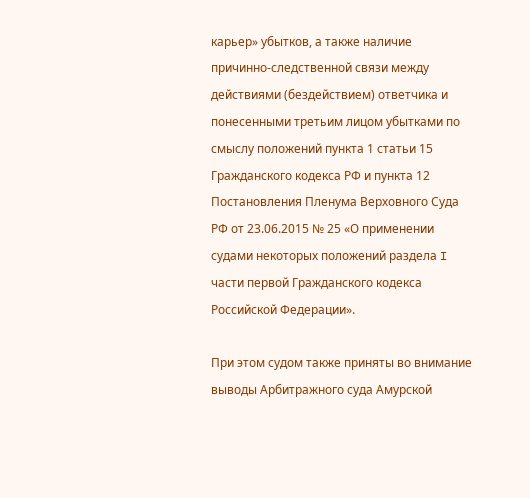карьер» убытков, а также наличие причинно-следственной связи между действиями (бездействием) ответчика и понесенными третьим лицом убытками по смыслу положений пункта 1 статьи 15 Гражданского кодекса РФ и пункта 12 Постановления Пленума Верховного Суда РФ от 23.06.2015 № 25 «О применении судами некоторых положений раздела I части первой Гражданского кодекса Российской Федерации».

При этом судом также приняты во внимание выводы Арбитражного суда Амурской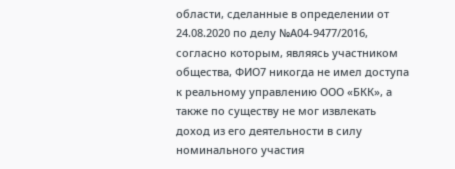области, сделанные в определении от 24.08.2020 по делу №А04-9477/2016, согласно которым, являясь участником общества, ФИО7 никогда не имел доступа к реальному управлению ООО «БКК», а также по существу не мог извлекать доход из его деятельности в силу номинального участия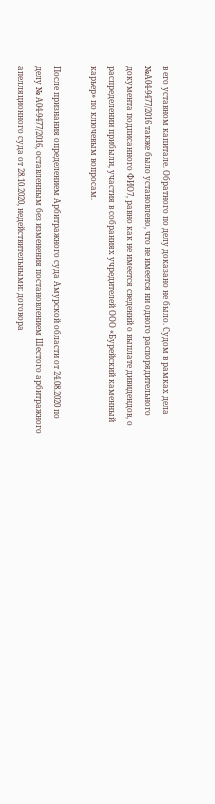в его уставном капитале. Обратного по делу доказано не было. Судом в рамках дела №А04-9477/2016 также было установлено, что не имеется ни одного распорядительного документа подписанного ФИО7, равно как не имеется сведений о выплате дивидендов, о распределении прибыли, участия в собраниях учредителей ООО «Бурейский каменный карьер» по ключевым вопросам.

После признания определением Арбитражного суда Амурской области от 24.08.2020 по делу № А04-9477/2016, оставленным без изменения постановлением Шестого арбитражного апелляционного суда от 28.10.2020, недействительными: договора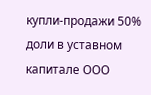купли-продажи 50% доли в уставном капитале ООО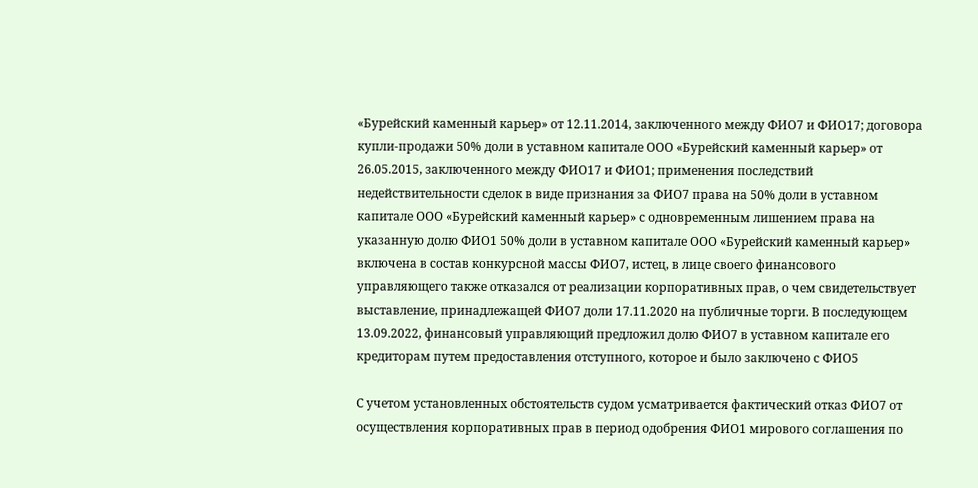«Бурейский каменный карьер» от 12.11.2014, заключенного между ФИО7 и ФИО17; договора купли-продажи 50% доли в уставном капитале ООО «Бурейский каменный карьер» от 26.05.2015, заключенного между ФИО17 и ФИО1; применения последствий недействительности сделок в виде признания за ФИО7 права на 50% доли в уставном капитале ООО «Бурейский каменный карьер» с одновременным лишением права на указанную долю ФИО1 50% доли в уставном капитале ООО «Бурейский каменный карьер» включена в состав конкурсной массы ФИО7, истец, в лице своего финансового управляющего также отказался от реализации корпоративных прав, о чем свидетельствует выставление, принадлежащей ФИО7 доли 17.11.2020 на публичные торги. В последующем 13.09.2022, финансовый управляющий предложил долю ФИО7 в уставном капитале его кредиторам путем предоставления отступного, которое и было заключено с ФИО5

С учетом установленных обстоятельств судом усматривается фактический отказ ФИО7 от осуществления корпоративных прав в период одобрения ФИО1 мирового соглашения по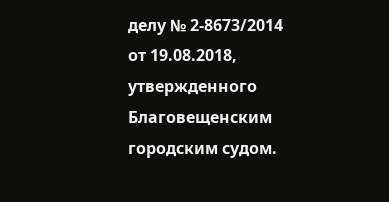делу № 2-8673/2014 от 19.08.2018, утвержденного Благовещенским городским судом.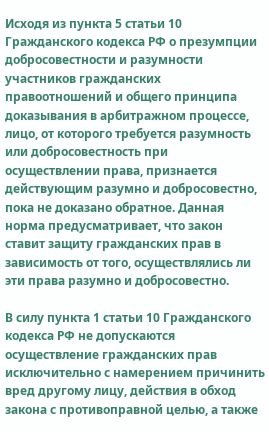Исходя из пункта 5 статьи 10 Гражданского кодекса РФ о презумпции добросовестности и разумности участников гражданских правоотношений и общего принципа доказывания в арбитражном процессе, лицо, от которого требуется разумность или добросовестность при осуществлении права, признается действующим разумно и добросовестно, пока не доказано обратное. Данная норма предусматривает, что закон ставит защиту гражданских прав в зависимость от того, осуществлялись ли эти права разумно и добросовестно.

В силу пункта 1 статьи 10 Гражданского кодекса РФ не допускаются осуществление гражданских прав исключительно с намерением причинить вред другому лицу, действия в обход закона с противоправной целью, а также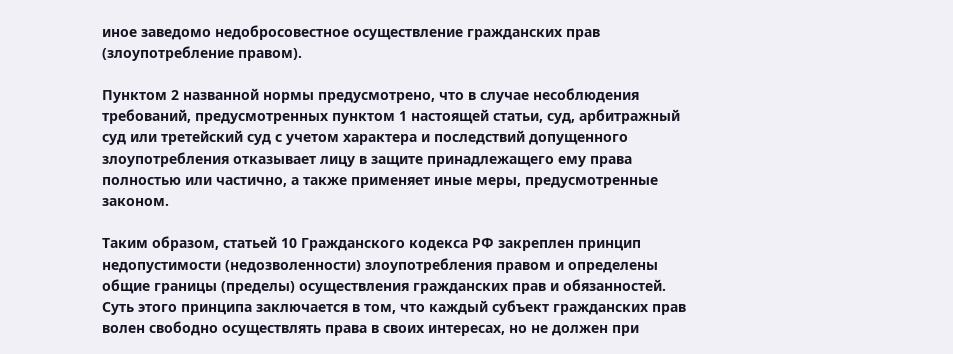иное заведомо недобросовестное осуществление гражданских прав (злоупотребление правом).

Пунктом 2 названной нормы предусмотрено, что в случае несоблюдения требований, предусмотренных пунктом 1 настоящей статьи, суд, арбитражный суд или третейский суд с учетом характера и последствий допущенного злоупотребления отказывает лицу в защите принадлежащего ему права полностью или частично, а также применяет иные меры, предусмотренные законом.

Таким образом, статьей 10 Гражданского кодекса РФ закреплен принцип недопустимости (недозволенности) злоупотребления правом и определены общие границы (пределы) осуществления гражданских прав и обязанностей. Суть этого принципа заключается в том, что каждый субъект гражданских прав волен свободно осуществлять права в своих интересах, но не должен при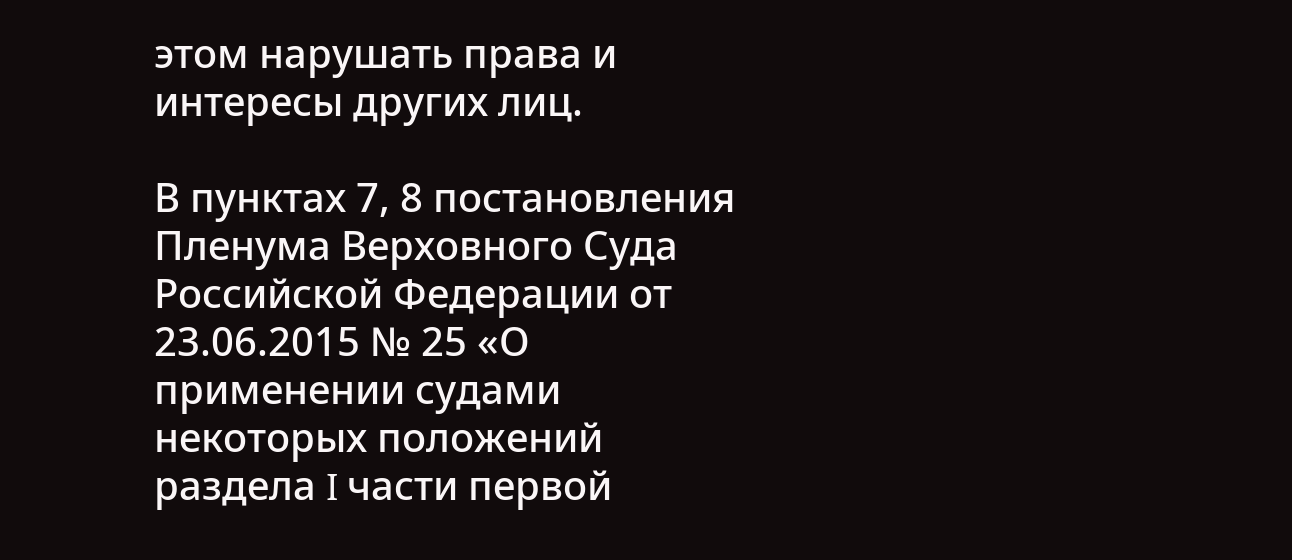этом нарушать права и интересы других лиц.

В пунктах 7, 8 постановления Пленума Верховного Суда Российской Федерации от 23.06.2015 № 25 «О применении судами некоторых положений раздела I части первой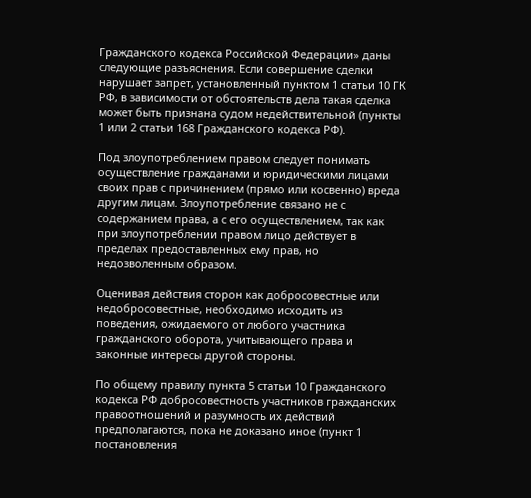Гражданского кодекса Российской Федерации» даны следующие разъяснения. Если совершение сделки нарушает запрет, установленный пунктом 1 статьи 10 ГК РФ, в зависимости от обстоятельств дела такая сделка может быть признана судом недействительной (пункты 1 или 2 статьи 168 Гражданского кодекса РФ).

Под злоупотреблением правом следует понимать осуществление гражданами и юридическими лицами своих прав с причинением (прямо или косвенно) вреда другим лицам. Злоупотребление связано не с содержанием права, а с его осуществлением, так как при злоупотреблении правом лицо действует в пределах предоставленных ему прав, но недозволенным образом.

Оценивая действия сторон как добросовестные или недобросовестные, необходимо исходить из поведения, ожидаемого от любого участника гражданского оборота, учитывающего права и законные интересы другой стороны.

По общему правилу пункта 5 статьи 10 Гражданского кодекса РФ добросовестность участников гражданских правоотношений и разумность их действий предполагаются, пока не доказано иное (пункт 1 постановления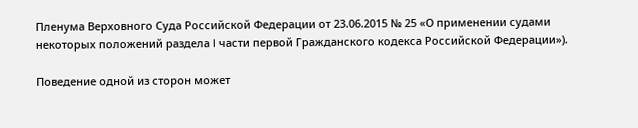Пленума Верховного Суда Российской Федерации от 23.06.2015 № 25 «О применении судами некоторых положений раздела I части первой Гражданского кодекса Российской Федерации»).

Поведение одной из сторон может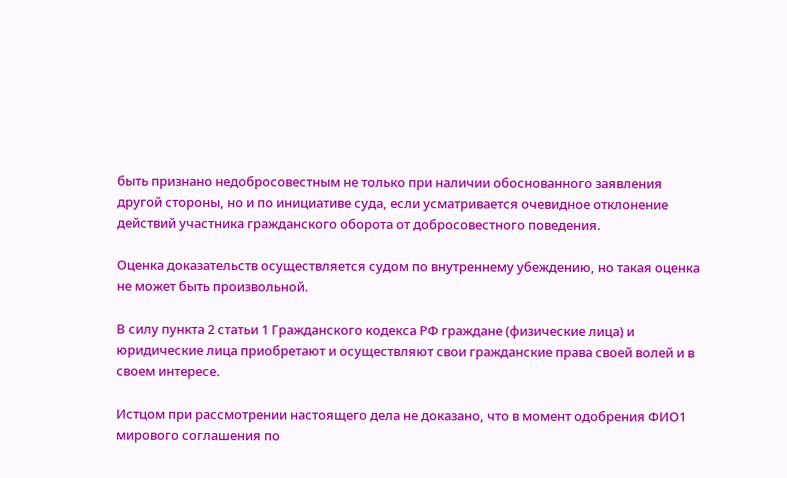быть признано недобросовестным не только при наличии обоснованного заявления другой стороны, но и по инициативе суда, если усматривается очевидное отклонение действий участника гражданского оборота от добросовестного поведения.

Оценка доказательств осуществляется судом по внутреннему убеждению, но такая оценка не может быть произвольной.

В силу пункта 2 статьи 1 Гражданского кодекса РФ граждане (физические лица) и юридические лица приобретают и осуществляют свои гражданские права своей волей и в своем интересе.

Истцом при рассмотрении настоящего дела не доказано, что в момент одобрения ФИО1 мирового соглашения по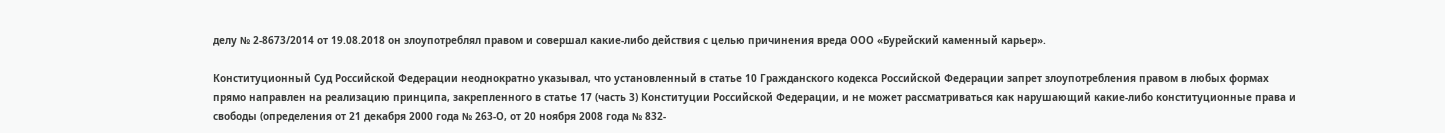делу № 2-8673/2014 от 19.08.2018 он злоупотреблял правом и совершал какие-либо действия с целью причинения вреда ООО «Бурейский каменный карьер».

Конституционный Суд Российской Федерации неоднократно указывал, что установленный в статье 10 Гражданского кодекса Российской Федерации запрет злоупотребления правом в любых формах прямо направлен на реализацию принципа, закрепленного в статье 17 (часть 3) Конституции Российской Федерации, и не может рассматриваться как нарушающий какие-либо конституционные права и свободы (определения от 21 декабря 2000 года № 263-О, от 20 ноября 2008 года № 832-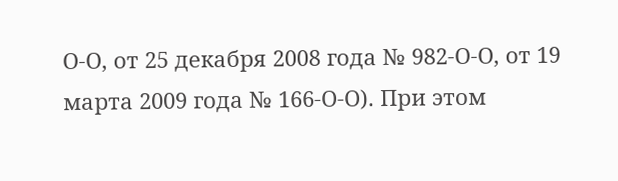О-О, от 25 декабря 2008 года № 982-О-О, от 19 марта 2009 года № 166-О-О). При этом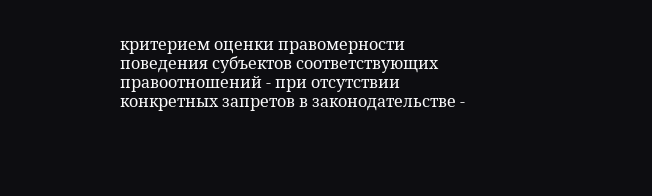критерием оценки правомерности поведения субъектов соответствующих правоотношений - при отсутствии конкретных запретов в законодательстве -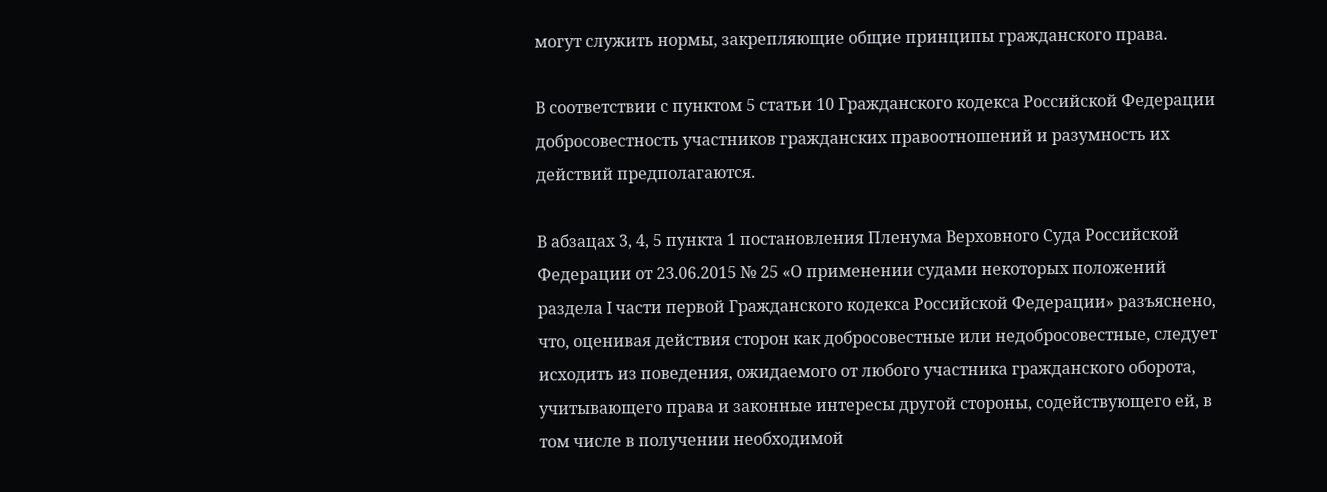могут служить нормы, закрепляющие общие принципы гражданского права.

В соответствии с пунктом 5 статьи 10 Гражданского кодекса Российской Федерации добросовестность участников гражданских правоотношений и разумность их действий предполагаются.

В абзацах 3, 4, 5 пункта 1 постановления Пленума Верховного Суда Российской Федерации от 23.06.2015 № 25 «О применении судами некоторых положений раздела I части первой Гражданского кодекса Российской Федерации» разъяснено, что, оценивая действия сторон как добросовестные или недобросовестные, следует исходить из поведения, ожидаемого от любого участника гражданского оборота, учитывающего права и законные интересы другой стороны, содействующего ей, в том числе в получении необходимой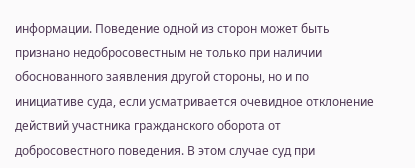информации. Поведение одной из сторон может быть признано недобросовестным не только при наличии обоснованного заявления другой стороны, но и по инициативе суда, если усматривается очевидное отклонение действий участника гражданского оборота от добросовестного поведения. В этом случае суд при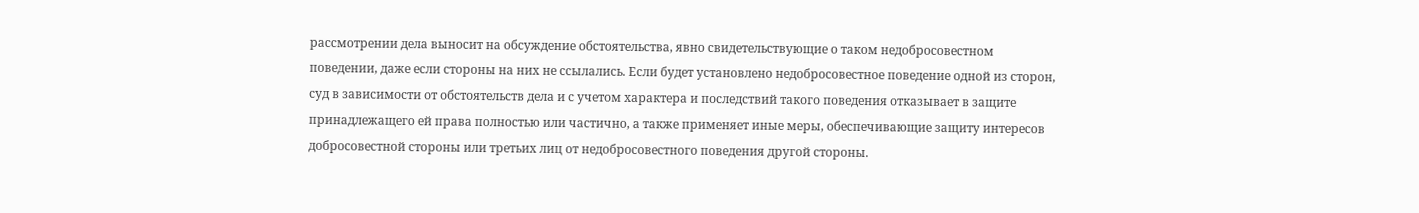рассмотрении дела выносит на обсуждение обстоятельства, явно свидетельствующие о таком недобросовестном поведении, даже если стороны на них не ссылались. Если будет установлено недобросовестное поведение одной из сторон, суд в зависимости от обстоятельств дела и с учетом характера и последствий такого поведения отказывает в защите принадлежащего ей права полностью или частично, а также применяет иные меры, обеспечивающие защиту интересов добросовестной стороны или третьих лиц от недобросовестного поведения другой стороны.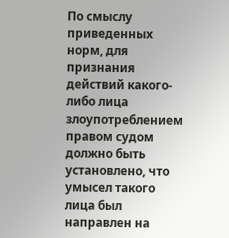По смыслу приведенных норм, для признания действий какого-либо лица злоупотреблением правом судом должно быть установлено, что умысел такого лица был направлен на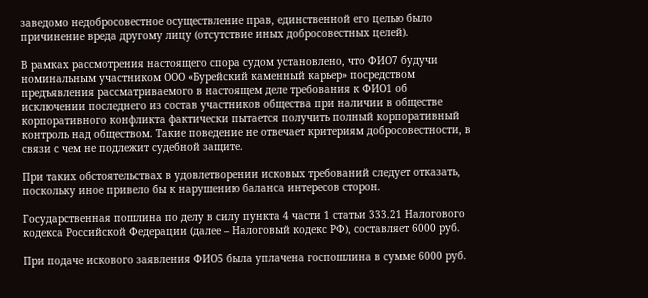заведомо недобросовестное осуществление прав, единственной его целью было причинение вреда другому лицу (отсутствие иных добросовестных целей).

В рамках рассмотрения настоящего спора судом установлено, что ФИО7 будучи номинальным участником ООО «Бурейский каменный карьер» посредством предъявления рассматриваемого в настоящем деле требования к ФИО1 об исключении последнего из состав участников общества при наличии в обществе корпоративного конфликта фактически пытается получить полный корпоративный контроль над обществом. Такие поведение не отвечает критериям добросовестности, в связи с чем не подлежит судебной защите.

При таких обстоятельствах в удовлетворении исковых требований следует отказать, поскольку иное привело бы к нарушению баланса интересов сторон.

Государственная пошлина по делу в силу пункта 4 части 1 статьи 333.21 Налогового кодекса Российской Федерации (далее – Налоговый кодекс РФ), составляет 6000 руб.

При подаче искового заявления ФИО5 была уплачена госпошлина в сумме 6000 руб.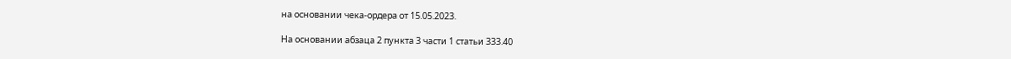на основании чека-ордера от 15.05.2023.

На основании абзаца 2 пункта 3 части 1 статьи 333.40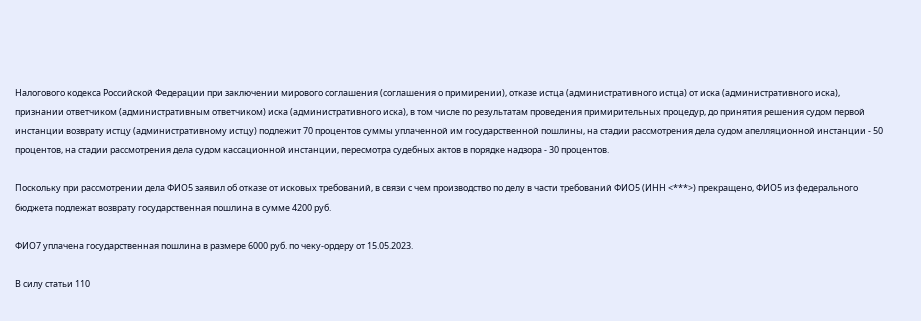Налогового кодекса Российской Федерации при заключении мирового соглашения (соглашения о примирении), отказе истца (административного истца) от иска (административного иска), признании ответчиком (административным ответчиком) иска (административного иска), в том числе по результатам проведения примирительных процедур, до принятия решения судом первой инстанции возврату истцу (административному истцу) подлежит 70 процентов суммы уплаченной им государственной пошлины, на стадии рассмотрения дела судом апелляционной инстанции - 50 процентов, на стадии рассмотрения дела судом кассационной инстанции, пересмотра судебных актов в порядке надзора - 30 процентов.

Поскольку при рассмотрении дела ФИО5 заявил об отказе от исковых требований, в связи с чем производство по делу в части требований ФИО5 (ИНН <***>) прекращено, ФИО5 из федерального бюджета подлежат возврату государственная пошлина в сумме 4200 руб.

ФИО7 уплачена государственная пошлина в размере 6000 руб. по чеку-ордеру от 15.05.2023.

В силу статьи 110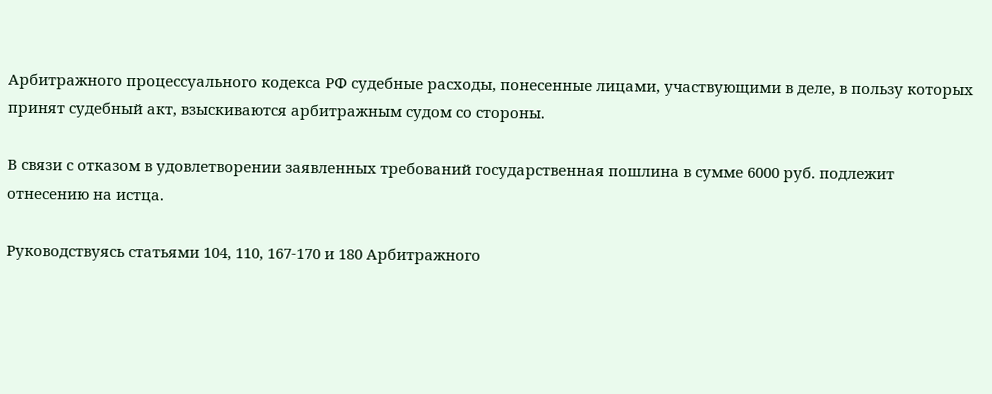Арбитражного процессуального кодекса РФ судебные расходы, понесенные лицами, участвующими в деле, в пользу которых принят судебный акт, взыскиваются арбитражным судом со стороны.

В связи с отказом в удовлетворении заявленных требований государственная пошлина в сумме 6000 руб. подлежит отнесению на истца.

Руководствуясь статьями 104, 110, 167-170 и 180 Арбитражного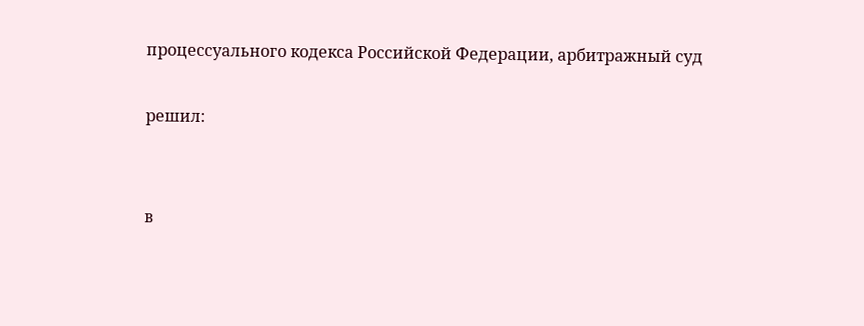процессуального кодекса Российской Федерации, арбитражный суд

решил:


в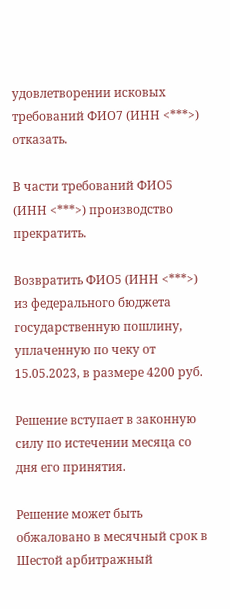удовлетворении исковых требований ФИО7 (ИНН <***>) отказать.

В части требований ФИО5 (ИНН <***>) производство прекратить.

Возвратить ФИО5 (ИНН <***>) из федерального бюджета государственную пошлину, уплаченную по чеку от 15.05.2023, в размере 4200 руб.

Решение вступает в законную силу по истечении месяца со дня его принятия.

Решение может быть обжаловано в месячный срок в Шестой арбитражный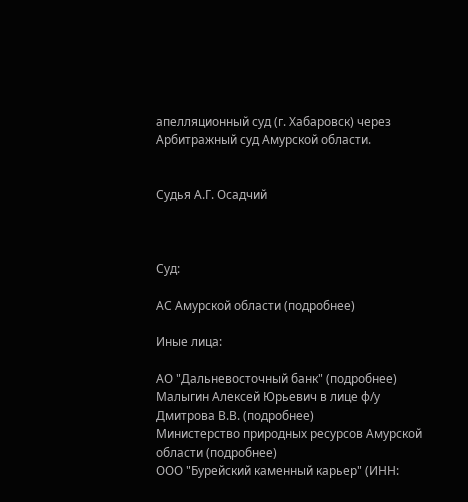апелляционный суд (г. Хабаровск) через Арбитражный суд Амурской области.


Судья А.Г. Осадчий



Суд:

АС Амурской области (подробнее)

Иные лица:

АО "Дальневосточный банк" (подробнее)
Малыгин Алексей Юрьевич в лице ф/у Дмитрова В.В. (подробнее)
Министерство природных ресурсов Амурской области (подробнее)
ООО "Бурейский каменный карьер" (ИНН: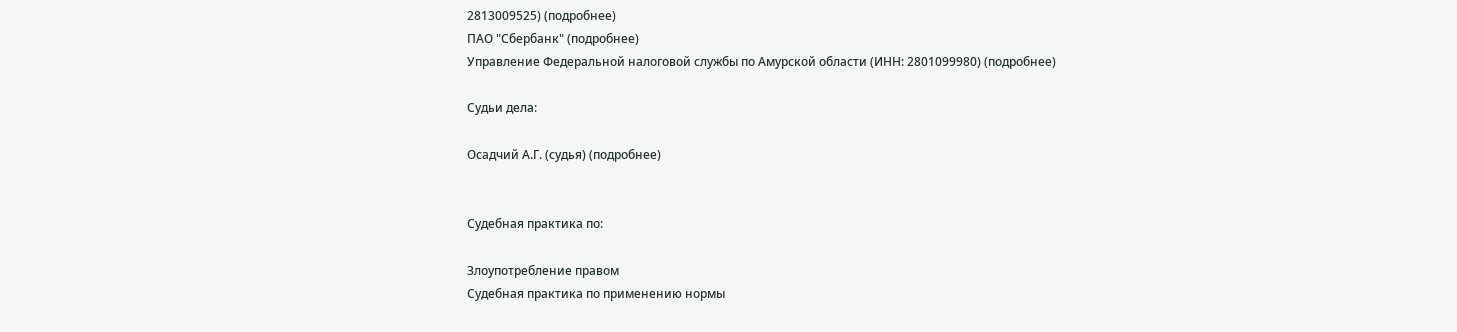2813009525) (подробнее)
ПАО "Сбербанк" (подробнее)
Управление Федеральной налоговой службы по Амурской области (ИНН: 2801099980) (подробнее)

Судьи дела:

Осадчий А.Г. (судья) (подробнее)


Судебная практика по:

Злоупотребление правом
Судебная практика по применению нормы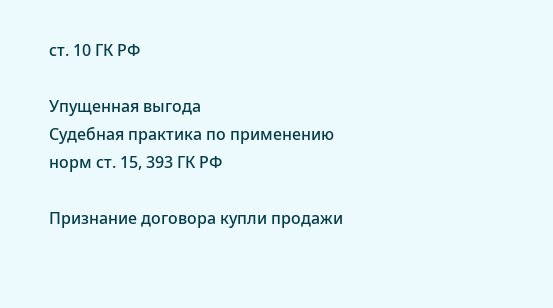ст. 10 ГК РФ

Упущенная выгода
Судебная практика по применению норм ст. 15, 393 ГК РФ

Признание договора купли продажи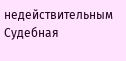недействительным
Судебная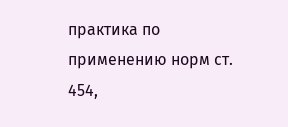практика по применению норм ст. 454,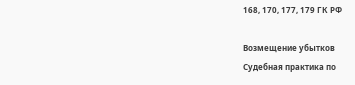168, 170, 177, 179 ГК РФ

Возмещение убытков
Судебная практика по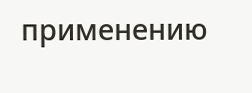применению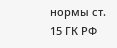нормы ст. 15 ГК РФ